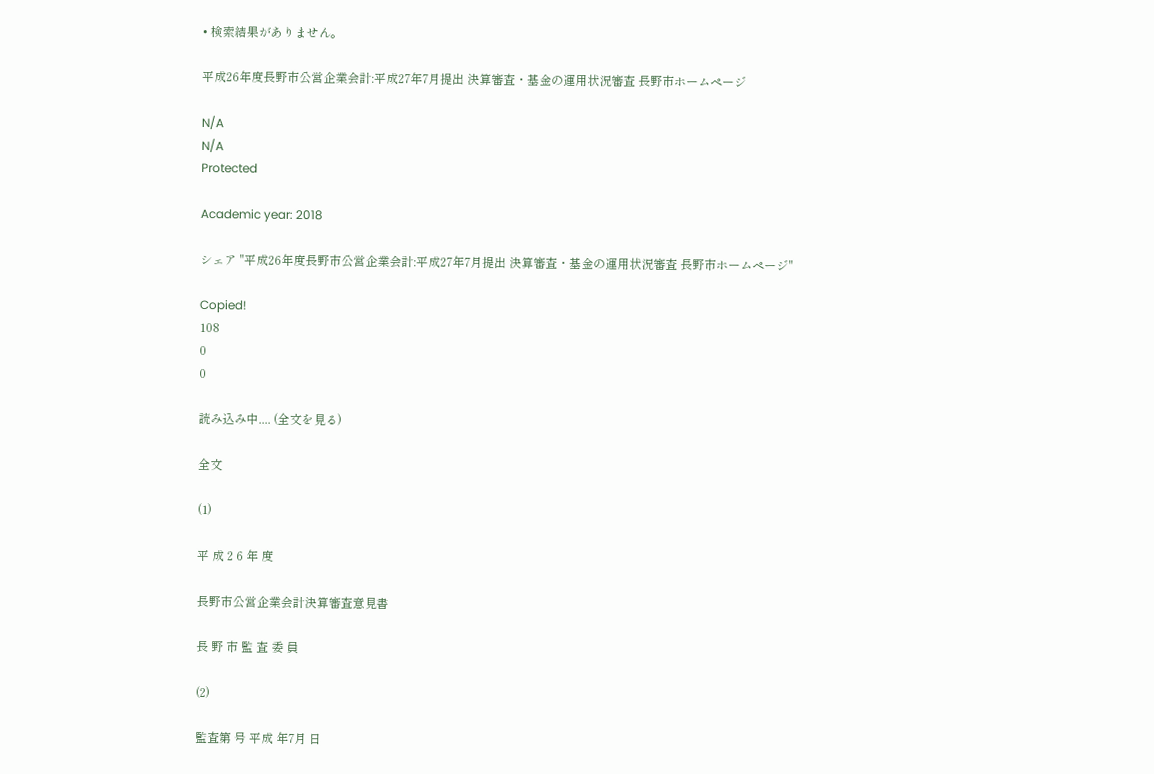• 検索結果がありません。

平成26年度長野市公営企業会計:平成27年7月提出 決算審査・基金の運用状況審査 長野市ホームページ

N/A
N/A
Protected

Academic year: 2018

シェア "平成26年度長野市公営企業会計:平成27年7月提出 決算審査・基金の運用状況審査 長野市ホームページ"

Copied!
108
0
0

読み込み中.... (全文を見る)

全文

(1)

平 成 2 6 年 度

長野市公営企業会計決算審査意見書

長 野 市 監 査 委 員

(2)

監査第 号 平成 年7月 日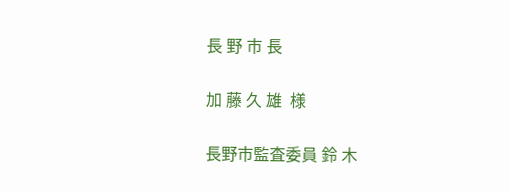長 野 市 長

加 藤 久 雄  様

長野市監査委員 鈴 木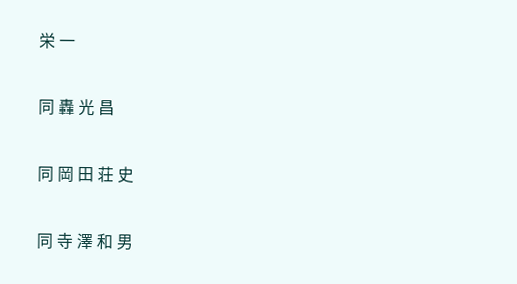栄 一

同 轟 光 昌

同 岡 田 荘 史

同 寺 澤 和 男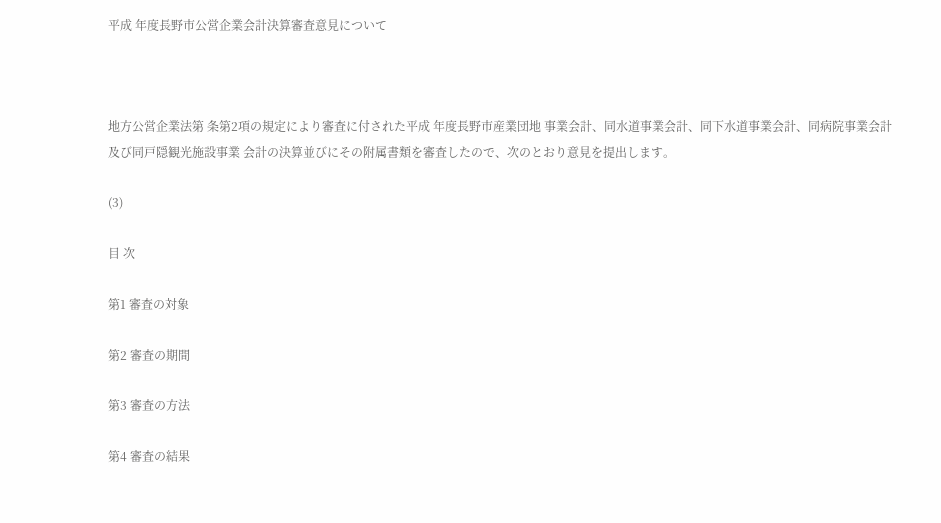平成 年度長野市公営企業会計決算審査意見について



地方公営企業法第 条第2項の規定により審査に付された平成 年度長野市産業団地 事業会計、同水道事業会計、同下水道事業会計、同病院事業会計及び同戸隠観光施設事業 会計の決算並びにその附属書類を審査したので、次のとおり意見を提出します。

(3)

目 次

第1 審査の対象

第2 審査の期間

第3 審査の方法

第4 審査の結果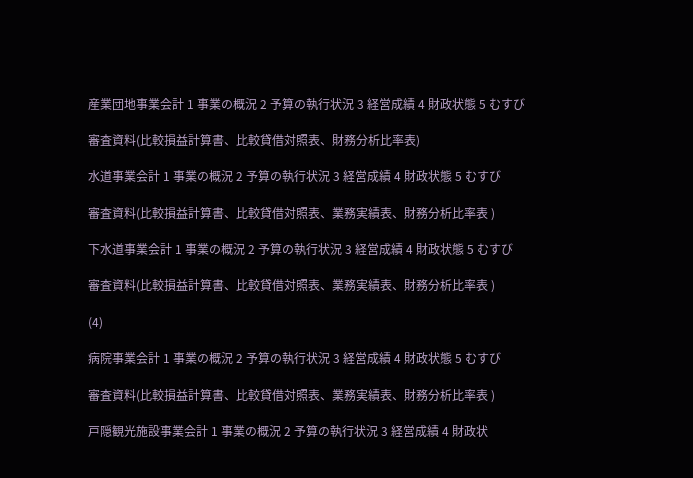産業団地事業会計 1 事業の概況 2 予算の執行状況 3 経営成績 4 財政状態 5 むすび

審査資料(比較損益計算書、比較貸借対照表、財務分析比率表)

水道事業会計 1 事業の概況 2 予算の執行状況 3 経営成績 4 財政状態 5 むすび

審査資料(比較損益計算書、比較貸借対照表、業務実績表、財務分析比率表 )

下水道事業会計 1 事業の概況 2 予算の執行状況 3 経営成績 4 財政状態 5 むすび

審査資料(比較損益計算書、比較貸借対照表、業務実績表、財務分析比率表 )

(4)

病院事業会計 1 事業の概況 2 予算の執行状況 3 経営成績 4 財政状態 5 むすび

審査資料(比較損益計算書、比較貸借対照表、業務実績表、財務分析比率表 )

戸隠観光施設事業会計 1 事業の概況 2 予算の執行状況 3 経営成績 4 財政状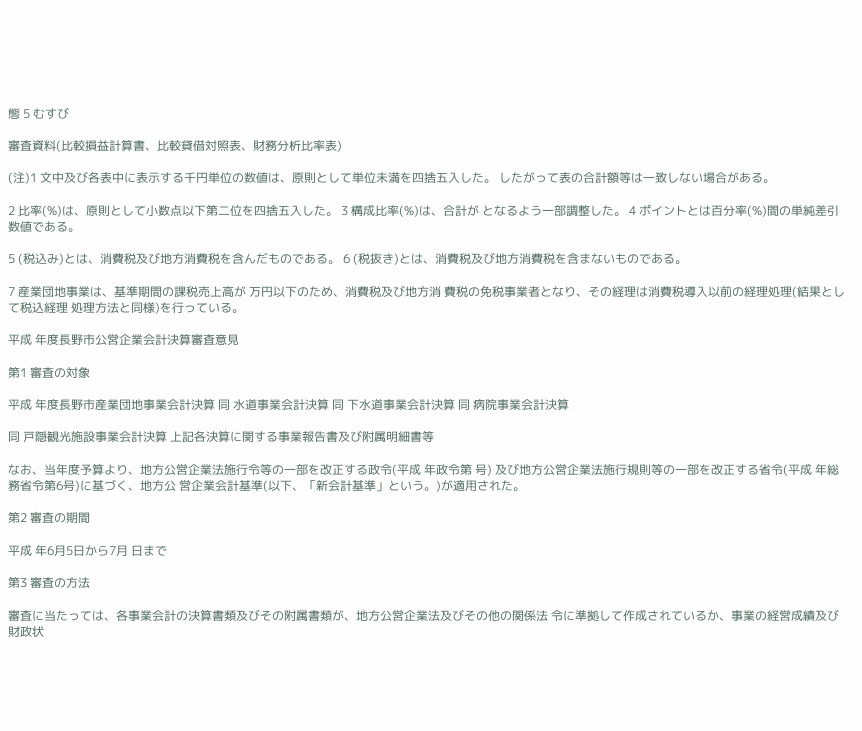態 5 むすび

審査資料(比較損益計算書、比較貸借対照表、財務分析比率表)

(注)1 文中及び各表中に表示する千円単位の数値は、原則として単位未満を四捨五入した。 したがって表の合計額等は一致しない場合がある。

2 比率(%)は、原則として小数点以下第二位を四捨五入した。 3 構成比率(%)は、合計が となるよう一部調整した。 4 ポイントとは百分率(%)間の単純差引数値である。

5 (税込み)とは、消費税及び地方消費税を含んだものである。 6 (税抜き)とは、消費税及び地方消費税を含まないものである。

7 産業団地事業は、基準期間の課税売上高が 万円以下のため、消費税及び地方消 費税の免税事業者となり、その経理は消費税導入以前の経理処理(結果として税込経理 処理方法と同様)を行っている。

平成 年度長野市公営企業会計決算審査意見

第1 審査の対象

平成 年度長野市産業団地事業会計決算 同 水道事業会計決算 同 下水道事業会計決算 同 病院事業会計決算

同 戸隠観光施設事業会計決算 上記各決算に関する事業報告書及び附属明細書等

なお、当年度予算より、地方公営企業法施行令等の一部を改正する政令(平成 年政令第 号) 及び地方公営企業法施行規則等の一部を改正する省令(平成 年総務省令第6号)に基づく、地方公 営企業会計基準(以下、「新会計基準」という。)が適用された。

第2 審査の期間

平成 年6月5日から7月 日まで

第3 審査の方法

審査に当たっては、各事業会計の決算書類及びその附属書類が、地方公営企業法及びその他の関係法 令に準拠して作成されているか、事業の経営成績及び財政状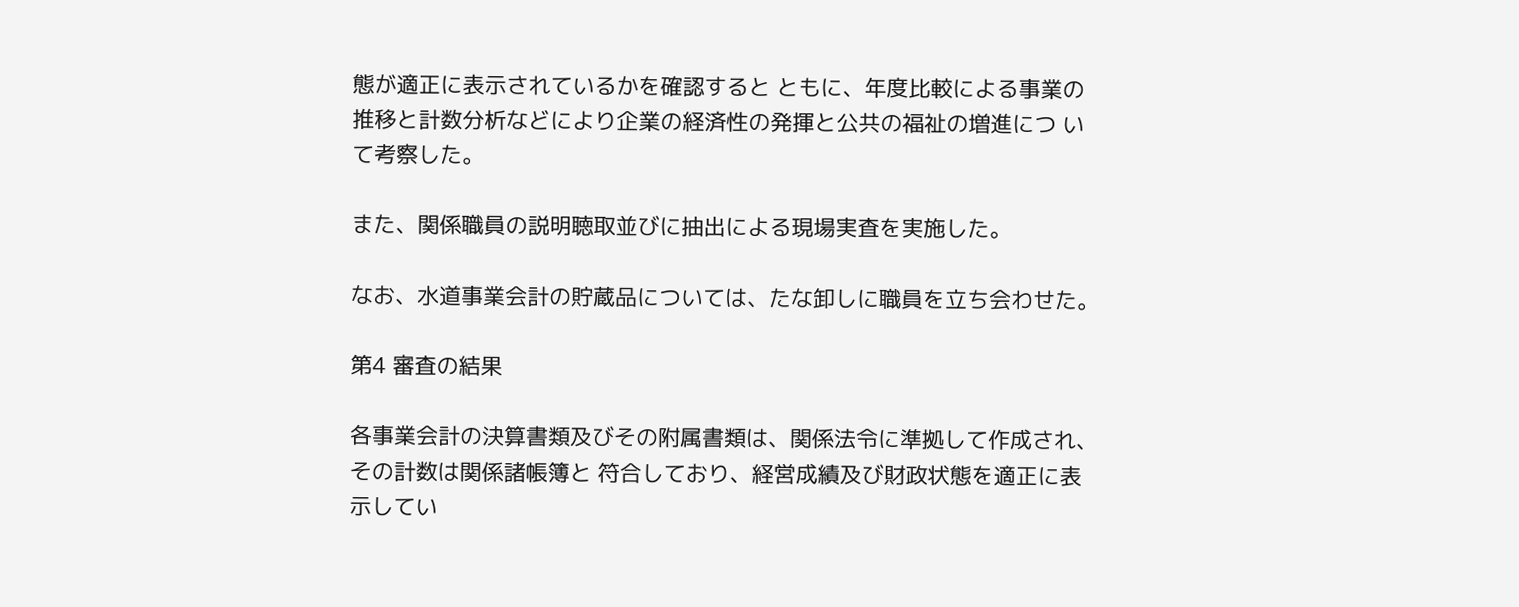態が適正に表示されているかを確認すると ともに、年度比較による事業の推移と計数分析などにより企業の経済性の発揮と公共の福祉の増進につ いて考察した。

また、関係職員の説明聴取並びに抽出による現場実査を実施した。

なお、水道事業会計の貯蔵品については、たな卸しに職員を立ち会わせた。

第4 審査の結果

各事業会計の決算書類及びその附属書類は、関係法令に準拠して作成され、その計数は関係諸帳簿と 符合しており、経営成績及び財政状態を適正に表示してい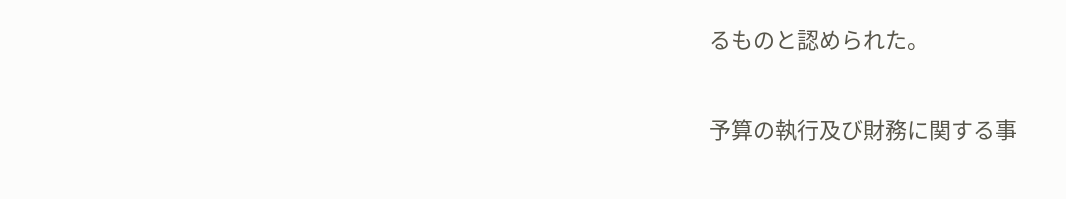るものと認められた。

予算の執行及び財務に関する事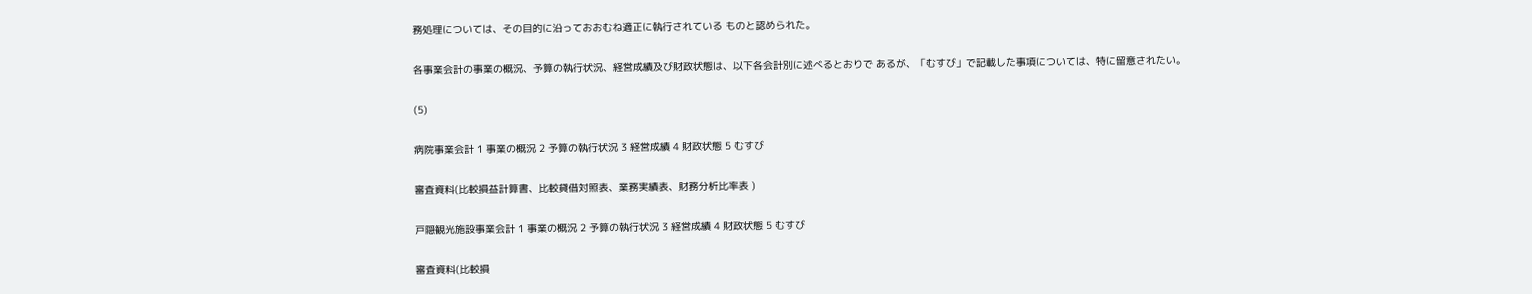務処理については、その目的に沿っておおむね適正に執行されている ものと認められた。

各事業会計の事業の概況、予算の執行状況、経営成績及び財政状態は、以下各会計別に述べるとおりで あるが、「むすび」で記載した事項については、特に留意されたい。

(5)

病院事業会計 1 事業の概況 2 予算の執行状況 3 経営成績 4 財政状態 5 むすび

審査資料(比較損益計算書、比較貸借対照表、業務実績表、財務分析比率表 )

戸隠観光施設事業会計 1 事業の概況 2 予算の執行状況 3 経営成績 4 財政状態 5 むすび

審査資料(比較損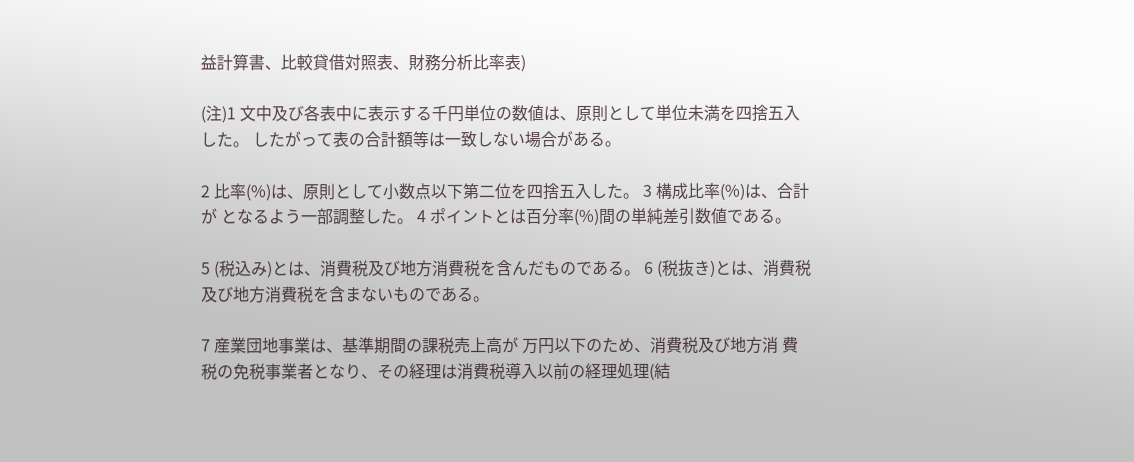益計算書、比較貸借対照表、財務分析比率表)

(注)1 文中及び各表中に表示する千円単位の数値は、原則として単位未満を四捨五入した。 したがって表の合計額等は一致しない場合がある。

2 比率(%)は、原則として小数点以下第二位を四捨五入した。 3 構成比率(%)は、合計が となるよう一部調整した。 4 ポイントとは百分率(%)間の単純差引数値である。

5 (税込み)とは、消費税及び地方消費税を含んだものである。 6 (税抜き)とは、消費税及び地方消費税を含まないものである。

7 産業団地事業は、基準期間の課税売上高が 万円以下のため、消費税及び地方消 費税の免税事業者となり、その経理は消費税導入以前の経理処理(結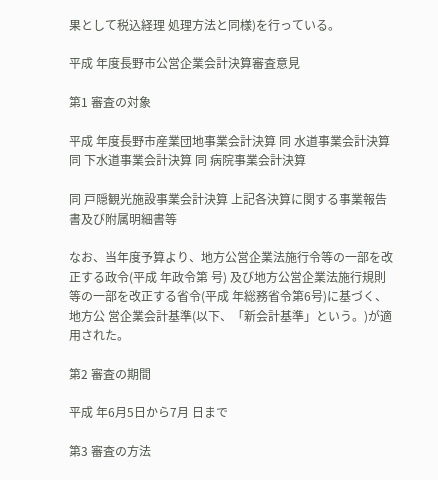果として税込経理 処理方法と同様)を行っている。

平成 年度長野市公営企業会計決算審査意見

第1 審査の対象

平成 年度長野市産業団地事業会計決算 同 水道事業会計決算 同 下水道事業会計決算 同 病院事業会計決算

同 戸隠観光施設事業会計決算 上記各決算に関する事業報告書及び附属明細書等

なお、当年度予算より、地方公営企業法施行令等の一部を改正する政令(平成 年政令第 号) 及び地方公営企業法施行規則等の一部を改正する省令(平成 年総務省令第6号)に基づく、地方公 営企業会計基準(以下、「新会計基準」という。)が適用された。

第2 審査の期間

平成 年6月5日から7月 日まで

第3 審査の方法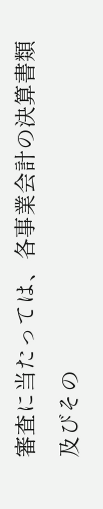審査に当たっては、各事業会計の決算書類及びその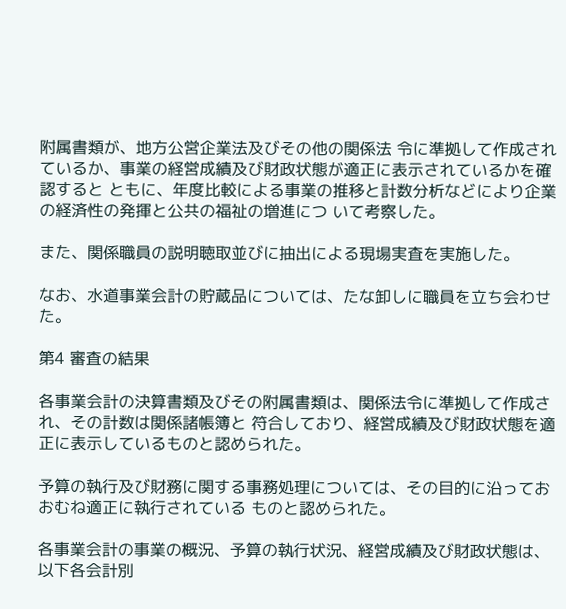附属書類が、地方公営企業法及びその他の関係法 令に準拠して作成されているか、事業の経営成績及び財政状態が適正に表示されているかを確認すると ともに、年度比較による事業の推移と計数分析などにより企業の経済性の発揮と公共の福祉の増進につ いて考察した。

また、関係職員の説明聴取並びに抽出による現場実査を実施した。

なお、水道事業会計の貯蔵品については、たな卸しに職員を立ち会わせた。

第4 審査の結果

各事業会計の決算書類及びその附属書類は、関係法令に準拠して作成され、その計数は関係諸帳簿と 符合しており、経営成績及び財政状態を適正に表示しているものと認められた。

予算の執行及び財務に関する事務処理については、その目的に沿っておおむね適正に執行されている ものと認められた。

各事業会計の事業の概況、予算の執行状況、経営成績及び財政状態は、以下各会計別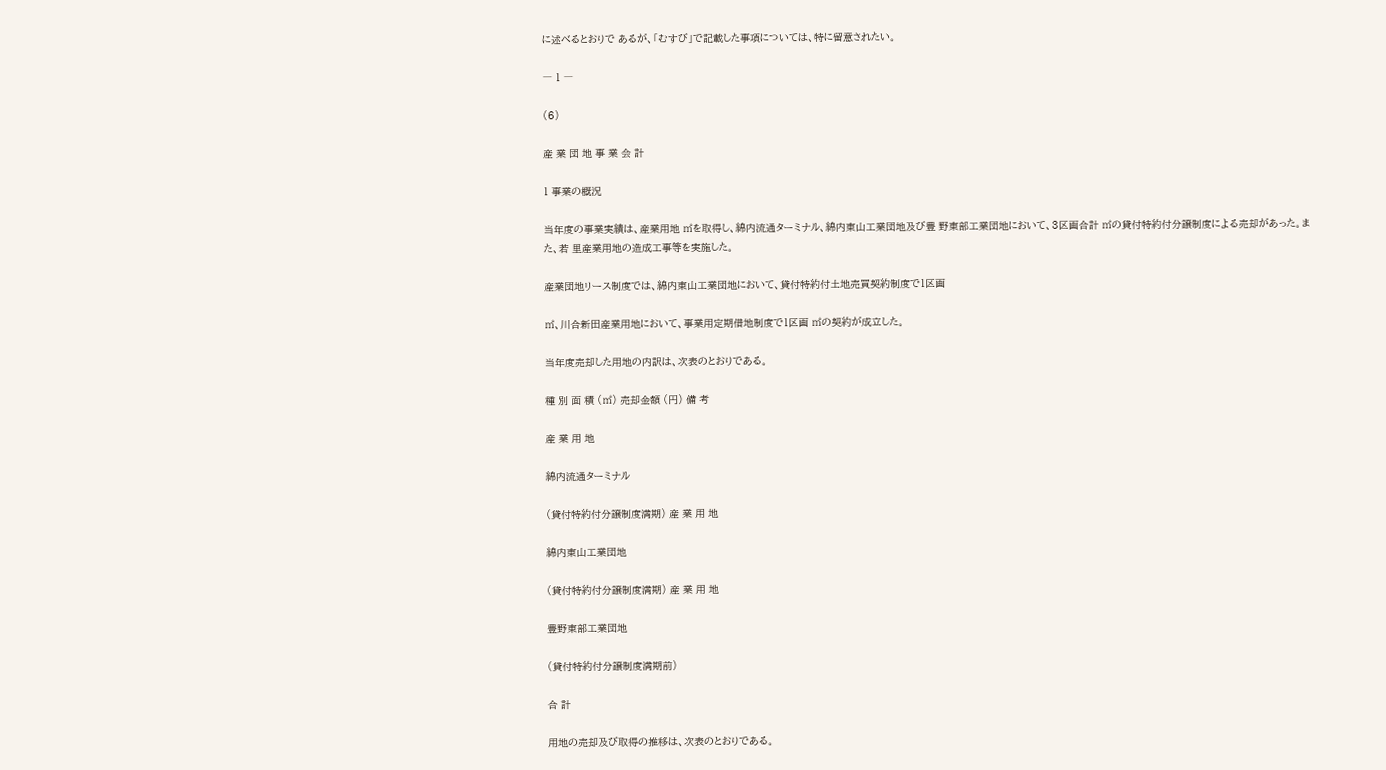に述べるとおりで あるが、「むすび」で記載した事項については、特に留意されたい。

― 1 ―

(6)

産 業 団 地 事 業 会 計

1 事業の概況

当年度の事業実績は、産業用地 ㎡を取得し、綿内流通ターミナル、綿内東山工業団地及び豊 野東部工業団地において、3区画合計 ㎡の貸付特約付分譲制度による売却があった。また、若 里産業用地の造成工事等を実施した。

産業団地リース制度では、綿内東山工業団地において、貸付特約付土地売買契約制度で1区画

㎡、川合新田産業用地において、事業用定期借地制度で1区画 ㎡の契約が成立した。

当年度売却した用地の内訳は、次表のとおりである。

種 別 面 積 (㎡) 売却金額 (円) 備 考

産 業 用 地

綿内流通ターミナル

(貸付特約付分譲制度満期) 産 業 用 地

綿内東山工業団地

(貸付特約付分譲制度満期) 産 業 用 地

豊野東部工業団地

(貸付特約付分譲制度満期前)

合 計

用地の売却及び取得の推移は、次表のとおりである。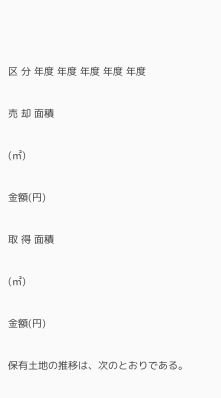区 分 年度 年度 年度 年度 年度

売 却 面積

(㎡)

金額(円)

取 得 面積

(㎡)

金額(円)

保有土地の推移は、次のとおりである。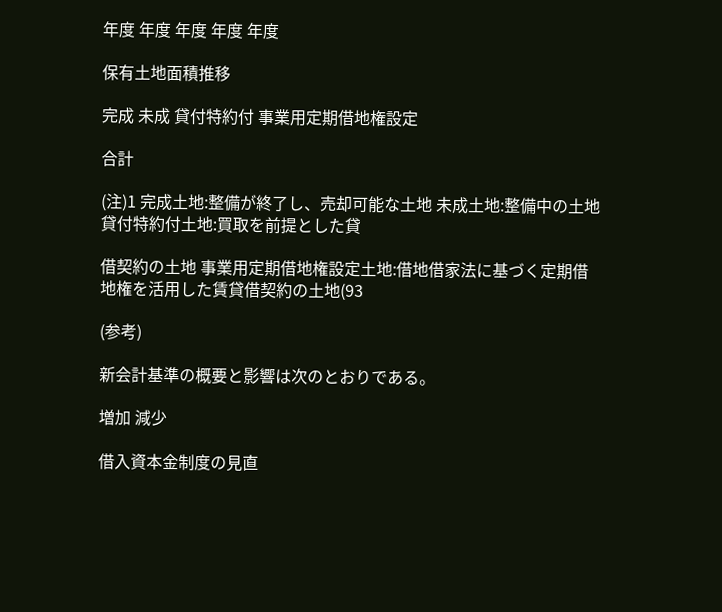年度 年度 年度 年度 年度

保有土地面積推移

完成 未成 貸付特約付 事業用定期借地権設定

合計

(注)1 完成土地:整備が終了し、売却可能な土地 未成土地:整備中の土地 貸付特約付土地:買取を前提とした貸

借契約の土地 事業用定期借地権設定土地:借地借家法に基づく定期借地権を活用した賃貸借契約の土地(93

(参考)

新会計基準の概要と影響は次のとおりである。

増加 減少

借入資本金制度の見直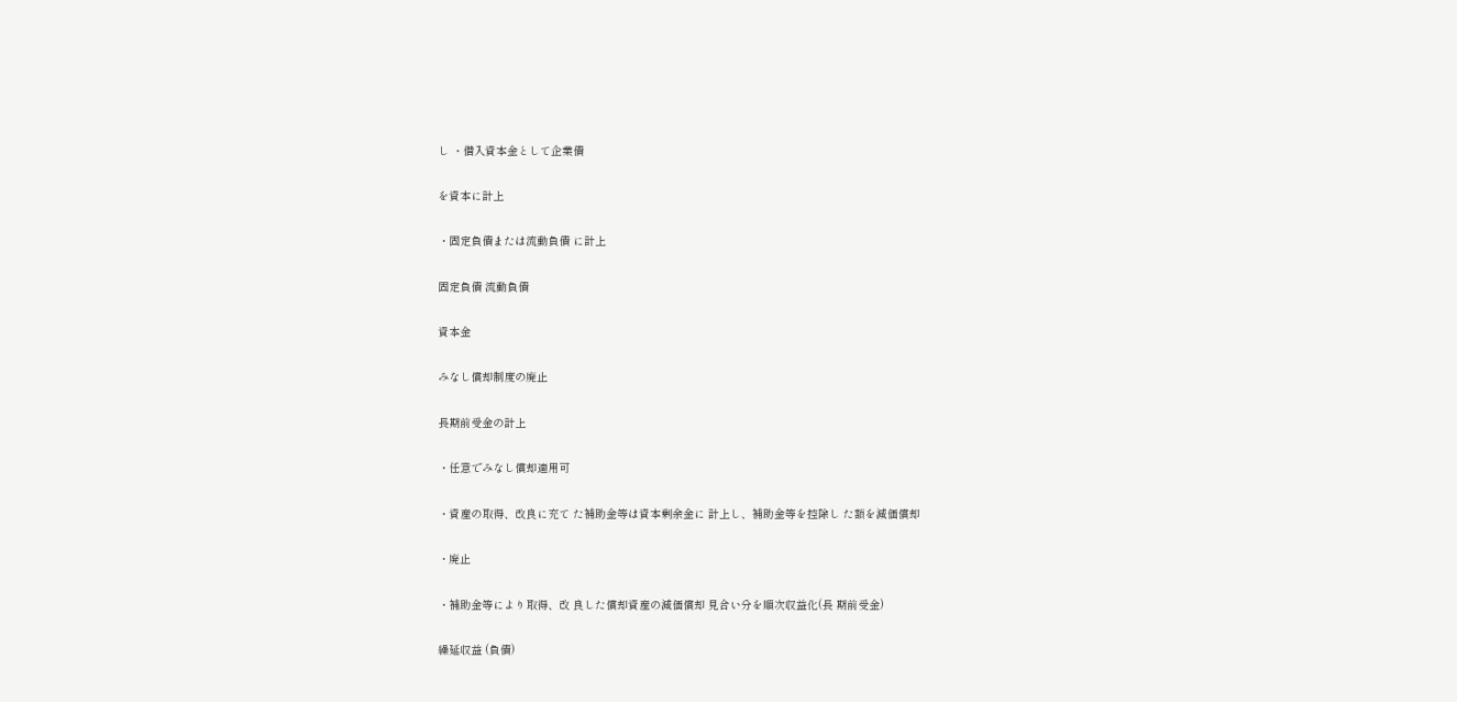し ・借入資本金として企業債

を資本に計上

・固定負債または流動負債 に計上

固定負債 流動負債

資本金

みなし償却制度の廃止

長期前受金の計上

・任意でみなし償却適用可

・資産の取得、改良に充て た補助金等は資本剰余金に 計上し、補助金等を控除し た額を減価償却

・廃止

・補助金等により取得、改 良した償却資産の減価償却 見合い分を順次収益化(長 期前受金)

繰延収益 (負債)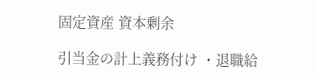固定資産 資本剰余

引当金の計上義務付け ・退職給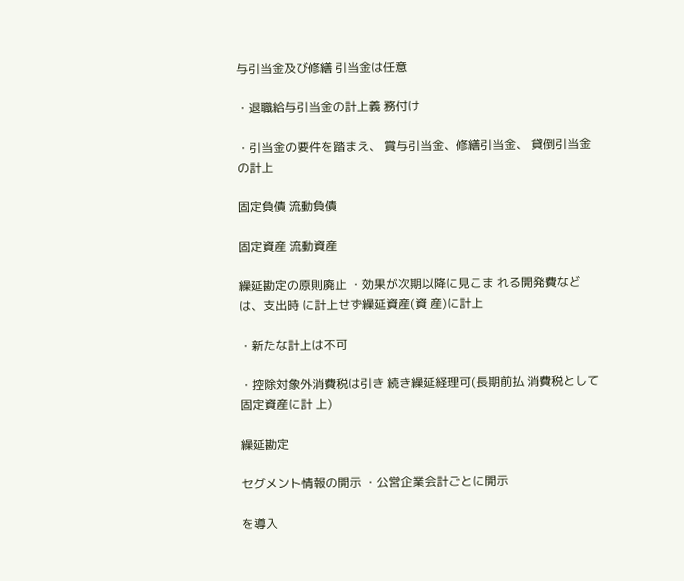与引当金及び修繕 引当金は任意

・退職給与引当金の計上義 務付け

・引当金の要件を踏まえ、 賞与引当金、修繕引当金、 貸倒引当金の計上

固定負債 流動負債

固定資産 流動資産

繰延勘定の原則廃止 ・効果が次期以降に見こま れる開発費などは、支出時 に計上せず繰延資産(資 産)に計上

・新たな計上は不可

・控除対象外消費税は引き 続き繰延経理可(長期前払 消費税として固定資産に計 上)

繰延勘定

セグメント情報の開示 ・公営企業会計ごとに開示

を導入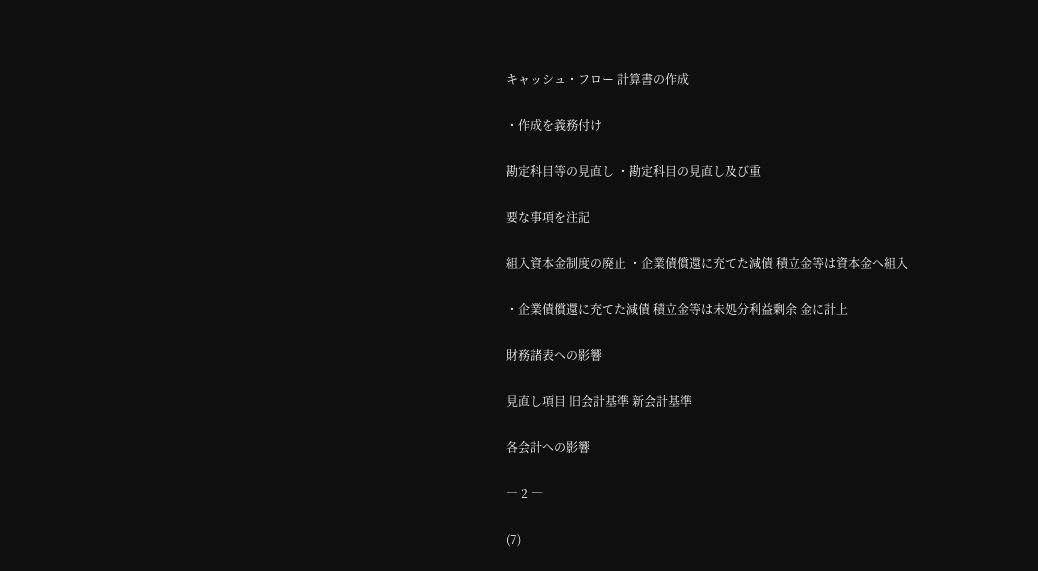キャッシュ・フロー 計算書の作成

・作成を義務付け

勘定科目等の見直し ・勘定科目の見直し及び重

要な事項を注記

組入資本金制度の廃止 ・企業債償還に充てた減債 積立金等は資本金へ組入

・企業債償還に充てた減債 積立金等は未処分利益剰余 金に計上

財務諸表への影響

見直し項目 旧会計基準 新会計基準

各会計への影響

― 2 ―

(7)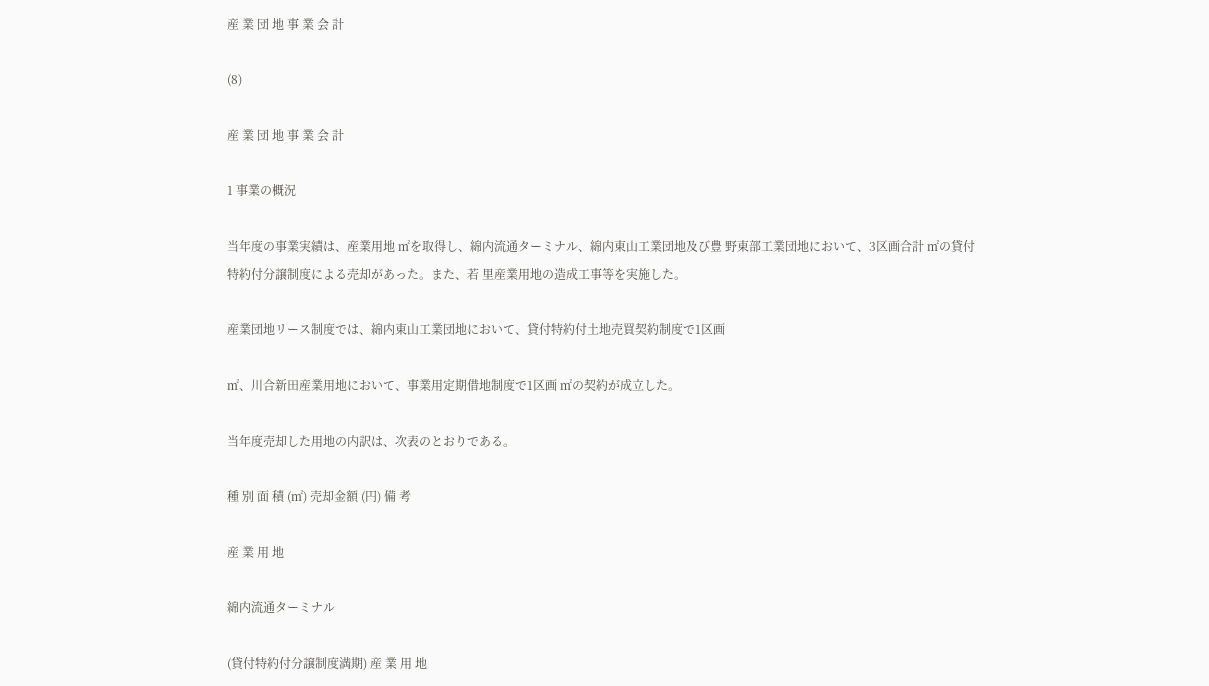産 業 団 地 事 業 会 計

(8)

産 業 団 地 事 業 会 計

1 事業の概況

当年度の事業実績は、産業用地 ㎡を取得し、綿内流通ターミナル、綿内東山工業団地及び豊 野東部工業団地において、3区画合計 ㎡の貸付特約付分譲制度による売却があった。また、若 里産業用地の造成工事等を実施した。

産業団地リース制度では、綿内東山工業団地において、貸付特約付土地売買契約制度で1区画

㎡、川合新田産業用地において、事業用定期借地制度で1区画 ㎡の契約が成立した。

当年度売却した用地の内訳は、次表のとおりである。

種 別 面 積 (㎡) 売却金額 (円) 備 考

産 業 用 地

綿内流通ターミナル

(貸付特約付分譲制度満期) 産 業 用 地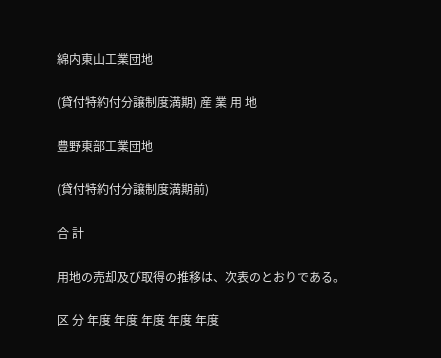綿内東山工業団地

(貸付特約付分譲制度満期) 産 業 用 地

豊野東部工業団地

(貸付特約付分譲制度満期前)

合 計

用地の売却及び取得の推移は、次表のとおりである。

区 分 年度 年度 年度 年度 年度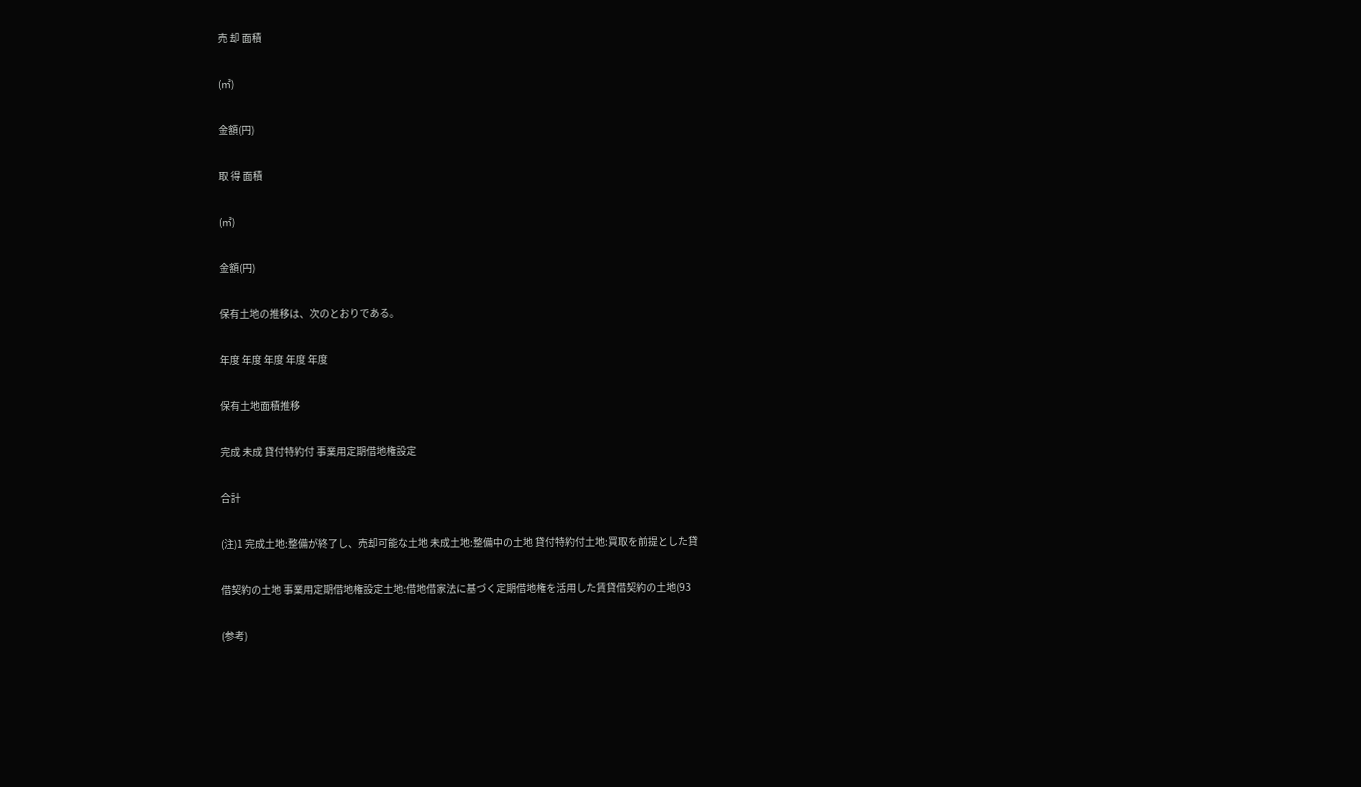売 却 面積

(㎡)

金額(円)

取 得 面積

(㎡)

金額(円)

保有土地の推移は、次のとおりである。

年度 年度 年度 年度 年度

保有土地面積推移

完成 未成 貸付特約付 事業用定期借地権設定

合計

(注)1 完成土地:整備が終了し、売却可能な土地 未成土地:整備中の土地 貸付特約付土地:買取を前提とした貸

借契約の土地 事業用定期借地権設定土地:借地借家法に基づく定期借地権を活用した賃貸借契約の土地(93

(参考)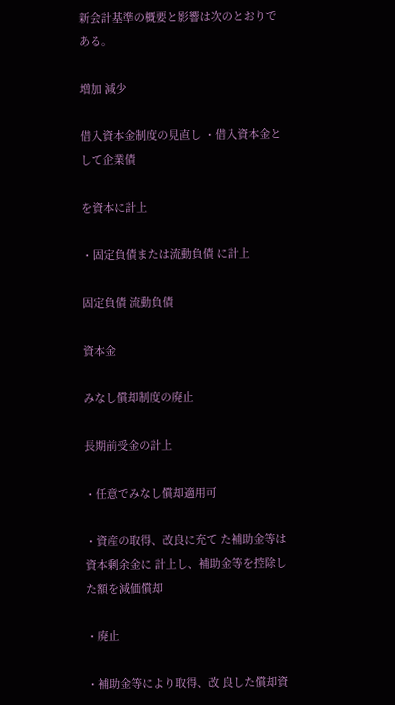新会計基準の概要と影響は次のとおりである。

増加 減少

借入資本金制度の見直し ・借入資本金として企業債

を資本に計上

・固定負債または流動負債 に計上

固定負債 流動負債

資本金

みなし償却制度の廃止

長期前受金の計上

・任意でみなし償却適用可

・資産の取得、改良に充て た補助金等は資本剰余金に 計上し、補助金等を控除し た額を減価償却

・廃止

・補助金等により取得、改 良した償却資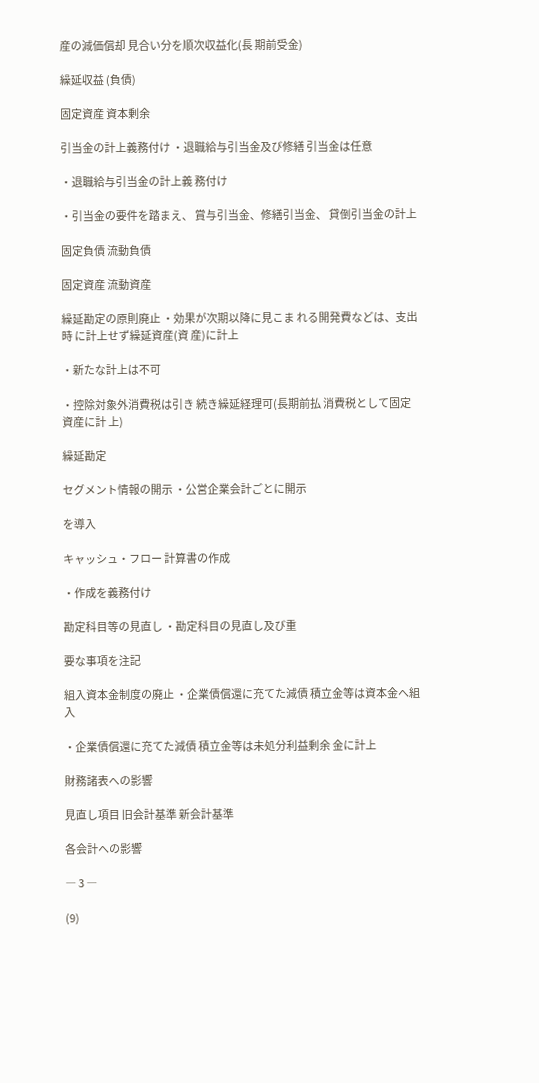産の減価償却 見合い分を順次収益化(長 期前受金)

繰延収益 (負債)

固定資産 資本剰余

引当金の計上義務付け ・退職給与引当金及び修繕 引当金は任意

・退職給与引当金の計上義 務付け

・引当金の要件を踏まえ、 賞与引当金、修繕引当金、 貸倒引当金の計上

固定負債 流動負債

固定資産 流動資産

繰延勘定の原則廃止 ・効果が次期以降に見こま れる開発費などは、支出時 に計上せず繰延資産(資 産)に計上

・新たな計上は不可

・控除対象外消費税は引き 続き繰延経理可(長期前払 消費税として固定資産に計 上)

繰延勘定

セグメント情報の開示 ・公営企業会計ごとに開示

を導入

キャッシュ・フロー 計算書の作成

・作成を義務付け

勘定科目等の見直し ・勘定科目の見直し及び重

要な事項を注記

組入資本金制度の廃止 ・企業債償還に充てた減債 積立金等は資本金へ組入

・企業債償還に充てた減債 積立金等は未処分利益剰余 金に計上

財務諸表への影響

見直し項目 旧会計基準 新会計基準

各会計への影響

― 3 ―

(9)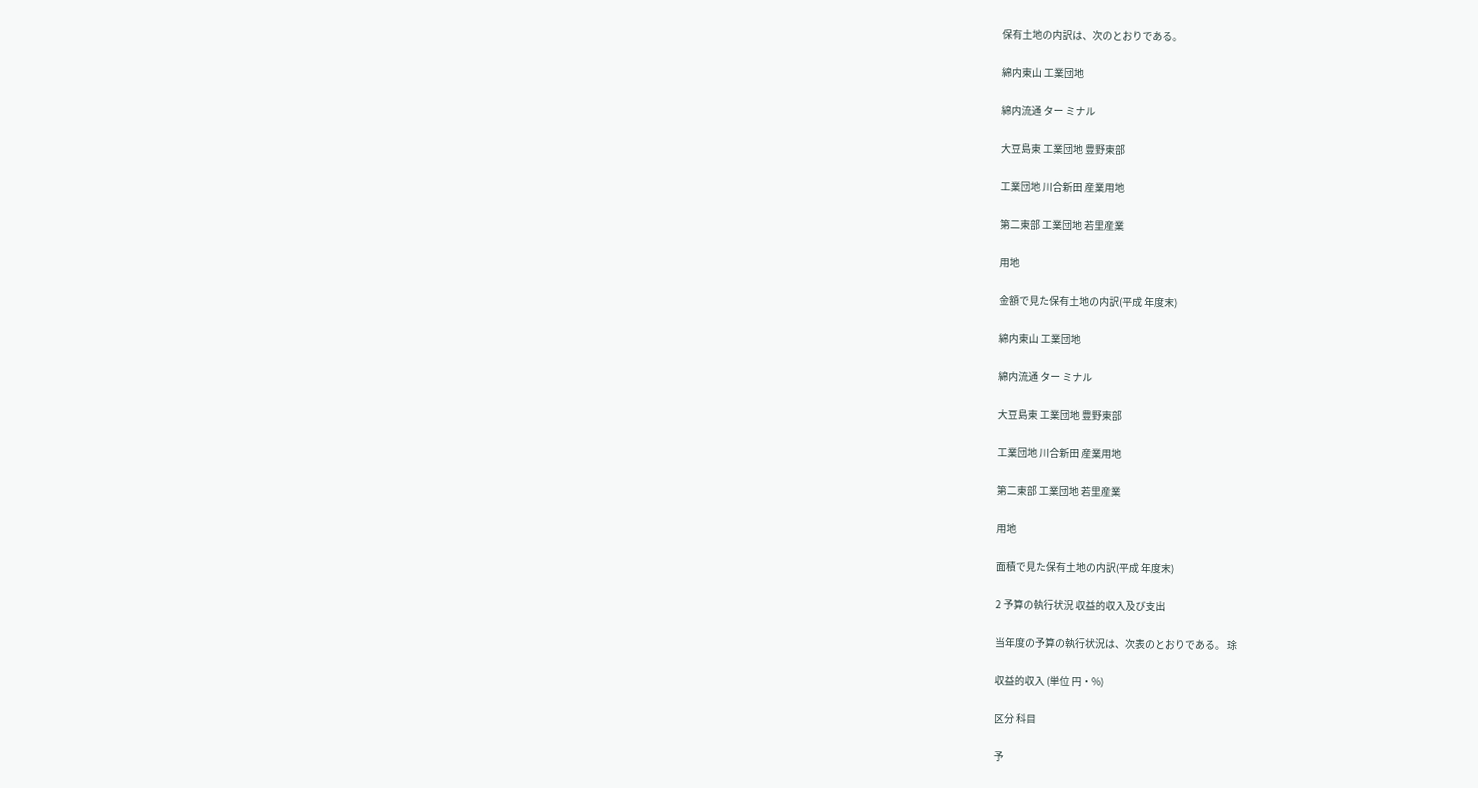保有土地の内訳は、次のとおりである。

綿内東山 工業団地

綿内流通 ター ミナル

大豆島東 工業団地 豊野東部

工業団地 川合新田 産業用地

第二東部 工業団地 若里産業

用地

金額で見た保有土地の内訳(平成 年度末)

綿内東山 工業団地

綿内流通 ター ミナル

大豆島東 工業団地 豊野東部

工業団地 川合新田 産業用地

第二東部 工業団地 若里産業

用地

面積で見た保有土地の内訳(平成 年度末)

2 予算の執行状況 収益的収入及び支出

当年度の予算の執行状況は、次表のとおりである。 㻌

収益的収入 (単位 円・%)

区分 科目

予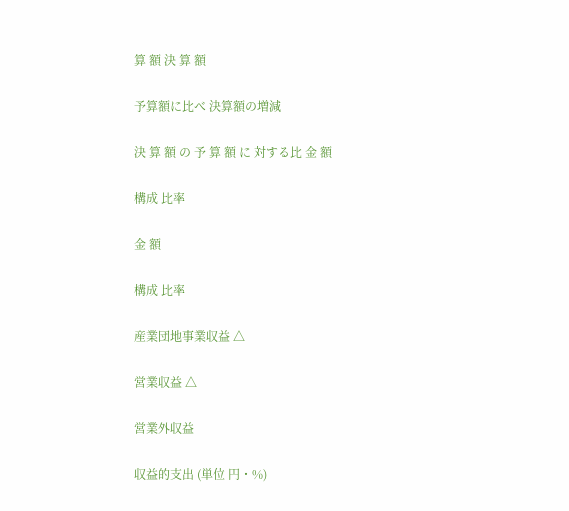算 額 決 算 額

予算額に比べ 決算額の増減

決 算 額 の 予 算 額 に 対する比 金 額

構成 比率

金 額

構成 比率

産業団地事業収益 △

営業収益 △

営業外収益

収益的支出 (単位 円・%)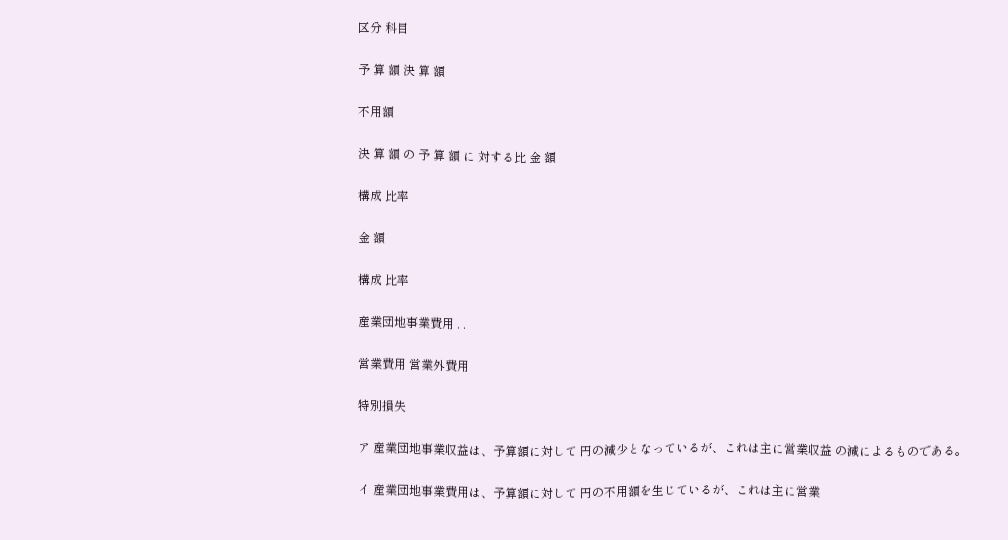区分 科目

予 算 額 決 算 額

不用額

決 算 額 の 予 算 額 に 対する比 金 額

構成 比率

金 額

構成 比率

産業団地事業費用 . .

営業費用 営業外費用

特別損失

ア 産業団地事業収益は、予算額に対して 円の減少となっているが、これは主に営業収益 の減によるものである。

イ 産業団地事業費用は、予算額に対して 円の不用額を生じているが、これは主に営業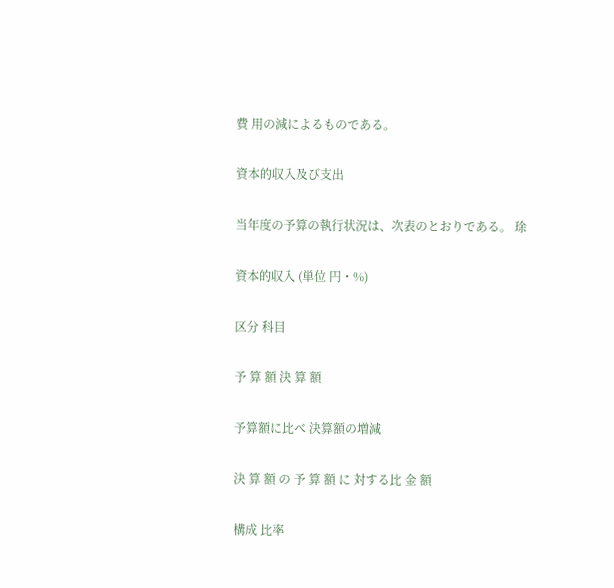費 用の減によるものである。

資本的収入及び支出

当年度の予算の執行状況は、次表のとおりである。 㻌

資本的収入 (単位 円・%)

区分 科目

予 算 額 決 算 額

予算額に比べ 決算額の増減

決 算 額 の 予 算 額 に 対する比 金 額

構成 比率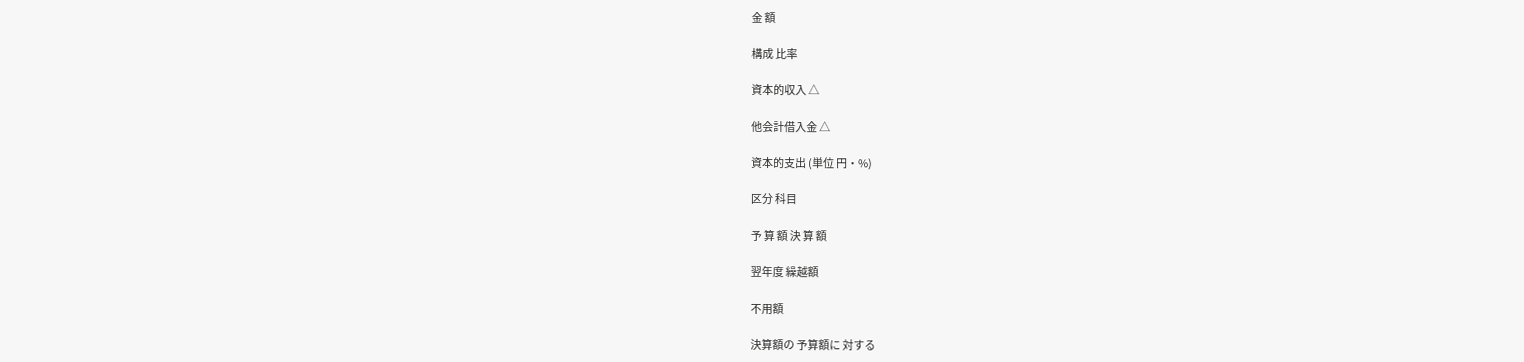金 額

構成 比率

資本的収入 △

他会計借入金 △

資本的支出 (単位 円・%)

区分 科目

予 算 額 決 算 額

翌年度 繰越額

不用額

決算額の 予算額に 対する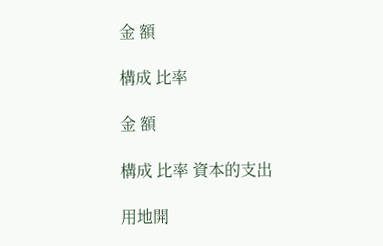金 額

構成 比率

金 額

構成 比率 資本的支出

用地開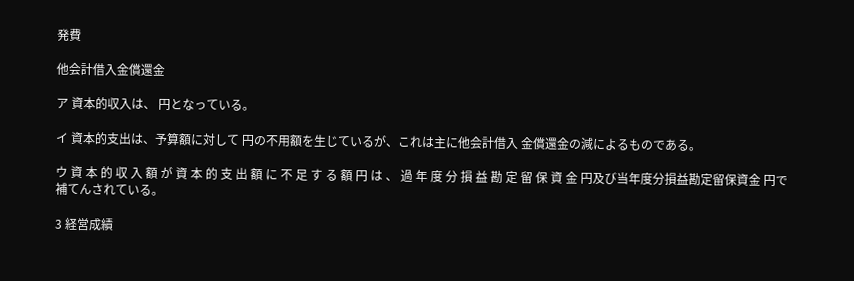発費

他会計借入金償還金

ア 資本的収入は、 円となっている。

イ 資本的支出は、予算額に対して 円の不用額を生じているが、これは主に他会計借入 金償還金の減によるものである。

ウ 資 本 的 収 入 額 が 資 本 的 支 出 額 に 不 足 す る 額 円 は 、 過 年 度 分 損 益 勘 定 留 保 資 金 円及び当年度分損益勘定留保資金 円で補てんされている。

3 経営成績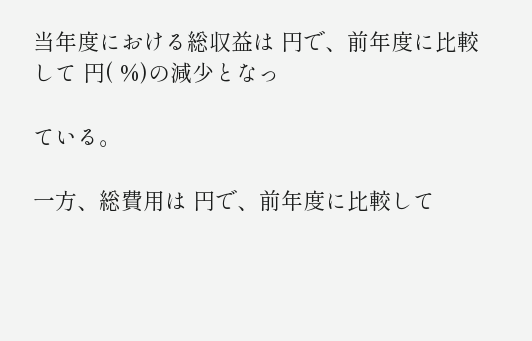当年度における総収益は 円で、前年度に比較して 円( %)の減少となっ

ている。

一方、総費用は 円で、前年度に比較して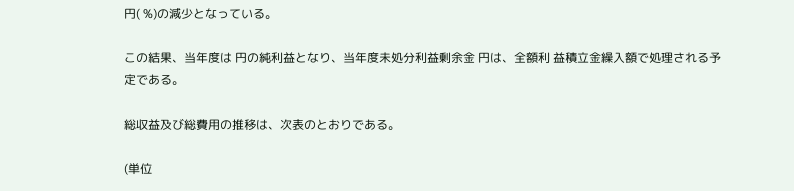円( %)の減少となっている。

この結果、当年度は 円の純利益となり、当年度未処分利益剰余金 円は、全額利 益積立金繰入額で処理される予定である。

総収益及び総費用の推移は、次表のとおりである。

(単位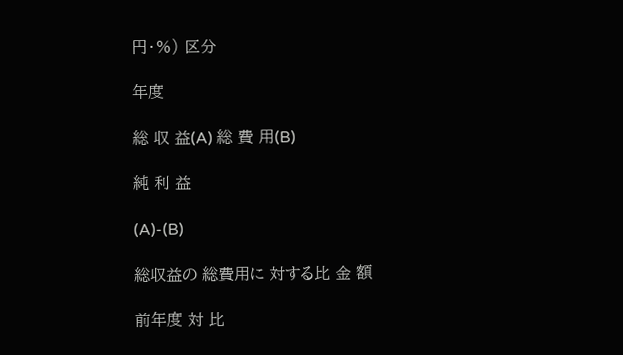円・%) 区分

年度

総 収 益(A) 総 費 用(B)

純 利 益

(A)-(B)

総収益の 総費用に 対する比 金 額

前年度 対 比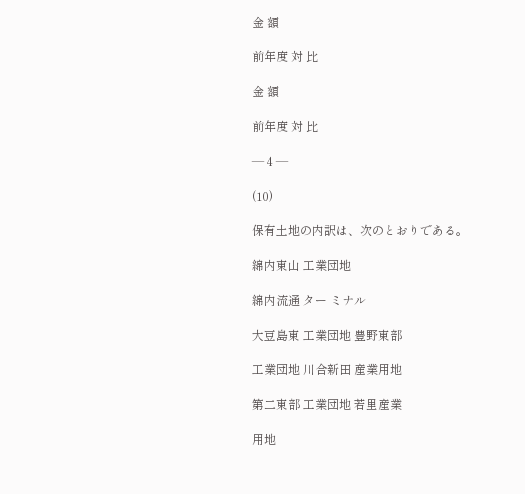金 額

前年度 対 比

金 額

前年度 対 比

― 4 ―

(10)

保有土地の内訳は、次のとおりである。

綿内東山 工業団地

綿内流通 ター ミナル

大豆島東 工業団地 豊野東部

工業団地 川合新田 産業用地

第二東部 工業団地 若里産業

用地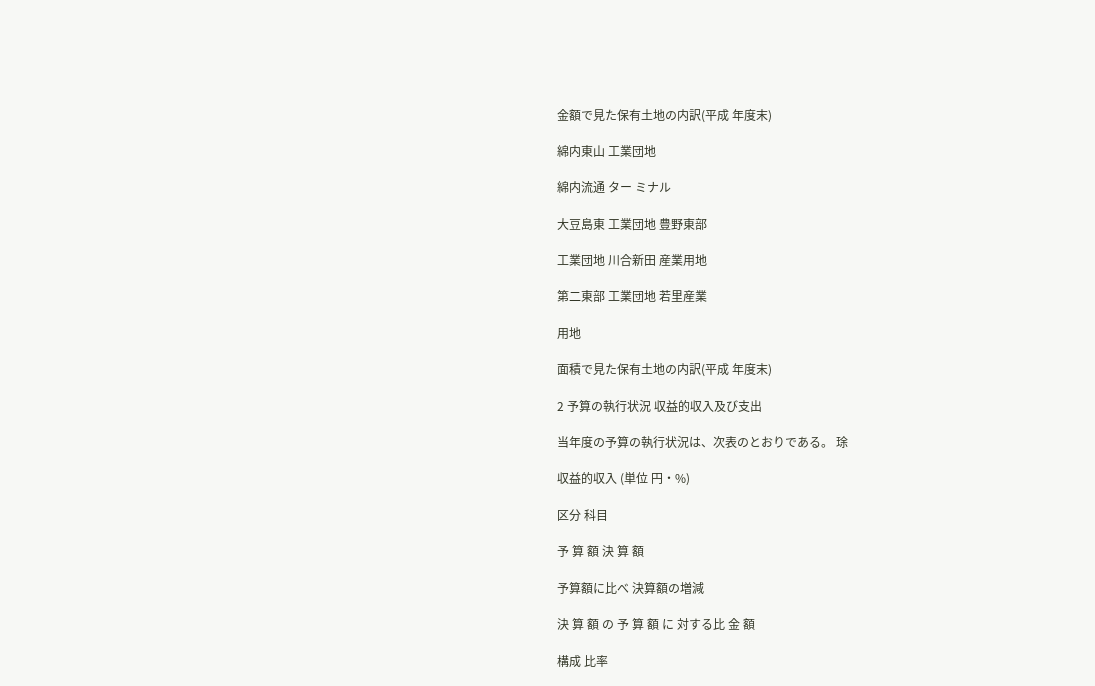金額で見た保有土地の内訳(平成 年度末)

綿内東山 工業団地

綿内流通 ター ミナル

大豆島東 工業団地 豊野東部

工業団地 川合新田 産業用地

第二東部 工業団地 若里産業

用地

面積で見た保有土地の内訳(平成 年度末)

2 予算の執行状況 収益的収入及び支出

当年度の予算の執行状況は、次表のとおりである。 㻌

収益的収入 (単位 円・%)

区分 科目

予 算 額 決 算 額

予算額に比べ 決算額の増減

決 算 額 の 予 算 額 に 対する比 金 額

構成 比率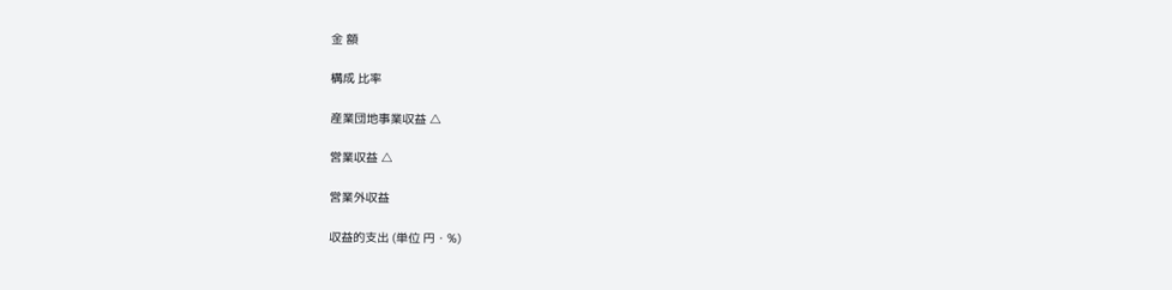金 額

構成 比率

産業団地事業収益 △

営業収益 △

営業外収益

収益的支出 (単位 円・%)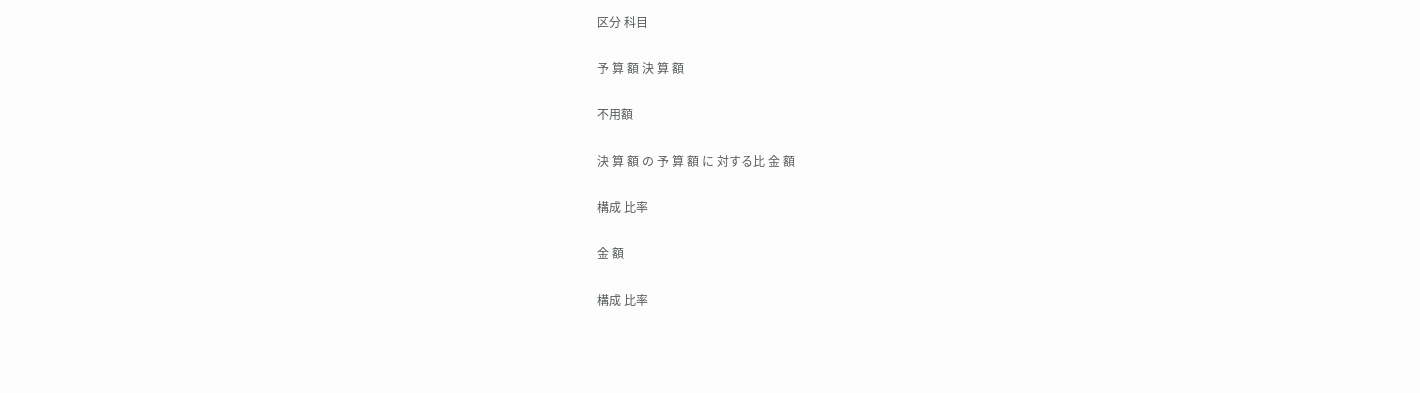区分 科目

予 算 額 決 算 額

不用額

決 算 額 の 予 算 額 に 対する比 金 額

構成 比率

金 額

構成 比率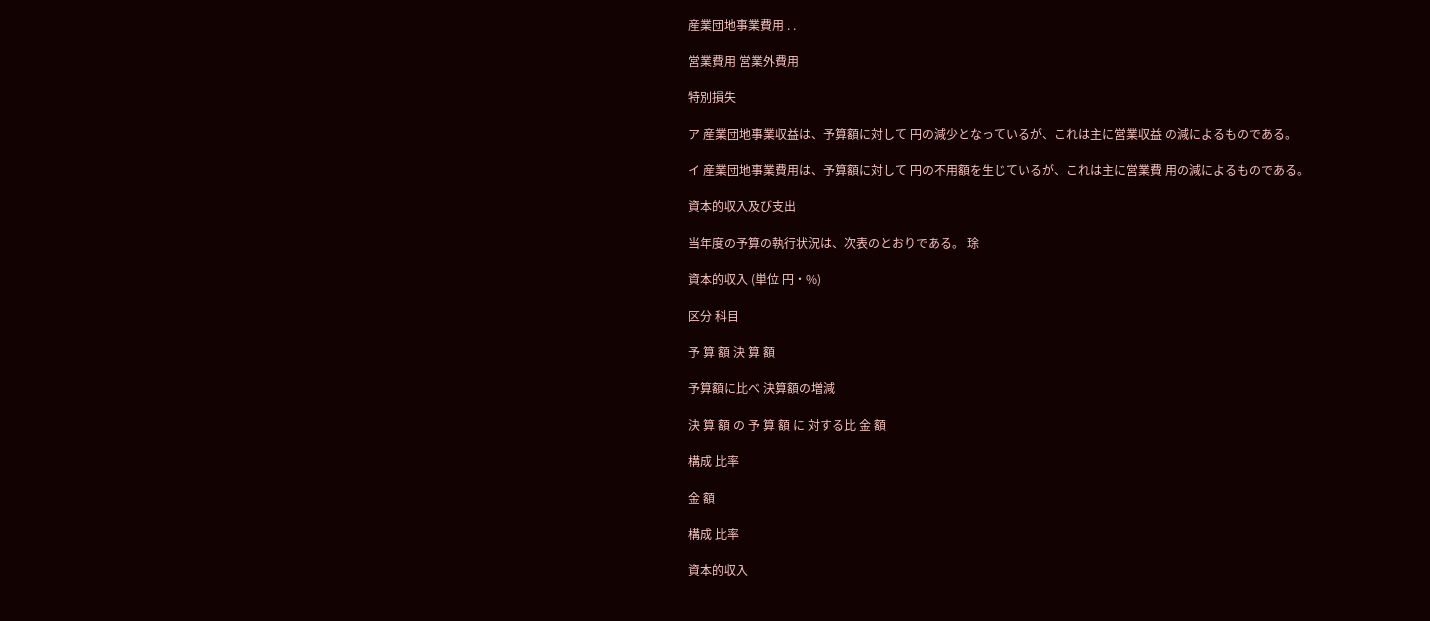産業団地事業費用 . .

営業費用 営業外費用

特別損失

ア 産業団地事業収益は、予算額に対して 円の減少となっているが、これは主に営業収益 の減によるものである。

イ 産業団地事業費用は、予算額に対して 円の不用額を生じているが、これは主に営業費 用の減によるものである。

資本的収入及び支出

当年度の予算の執行状況は、次表のとおりである。 㻌

資本的収入 (単位 円・%)

区分 科目

予 算 額 決 算 額

予算額に比べ 決算額の増減

決 算 額 の 予 算 額 に 対する比 金 額

構成 比率

金 額

構成 比率

資本的収入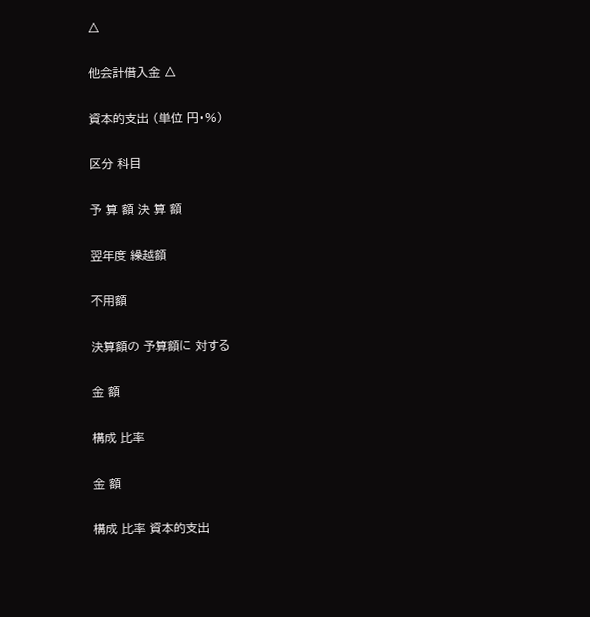△

他会計借入金 △

資本的支出 (単位 円・%)

区分 科目

予 算 額 決 算 額

翌年度 繰越額

不用額

決算額の 予算額に 対する

金 額

構成 比率

金 額

構成 比率 資本的支出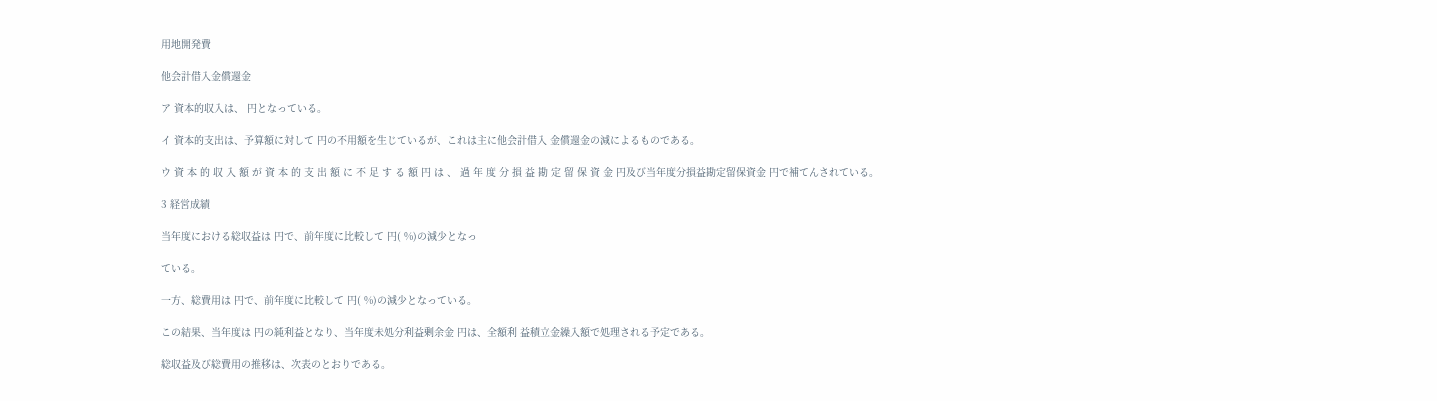用地開発費

他会計借入金償還金

ア 資本的収入は、 円となっている。

イ 資本的支出は、予算額に対して 円の不用額を生じているが、これは主に他会計借入 金償還金の減によるものである。

ウ 資 本 的 収 入 額 が 資 本 的 支 出 額 に 不 足 す る 額 円 は 、 過 年 度 分 損 益 勘 定 留 保 資 金 円及び当年度分損益勘定留保資金 円で補てんされている。

3 経営成績

当年度における総収益は 円で、前年度に比較して 円( %)の減少となっ

ている。

一方、総費用は 円で、前年度に比較して 円( %)の減少となっている。

この結果、当年度は 円の純利益となり、当年度未処分利益剰余金 円は、全額利 益積立金繰入額で処理される予定である。

総収益及び総費用の推移は、次表のとおりである。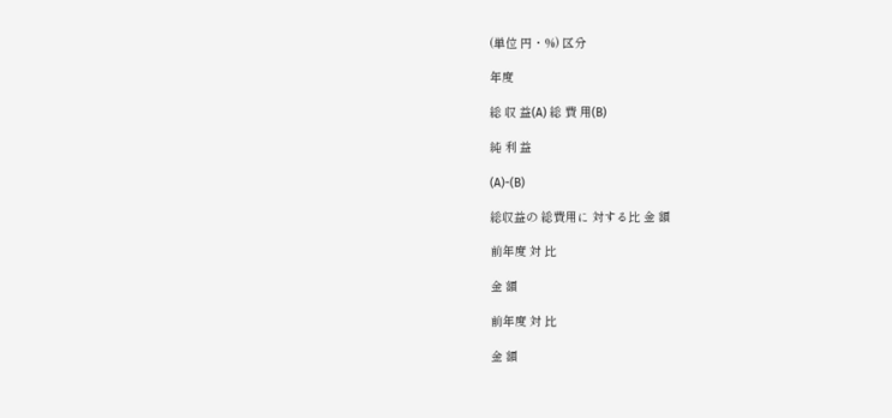(単位 円・%) 区分

年度

総 収 益(A) 総 費 用(B)

純 利 益

(A)-(B)

総収益の 総費用に 対する比 金 額

前年度 対 比

金 額

前年度 対 比

金 額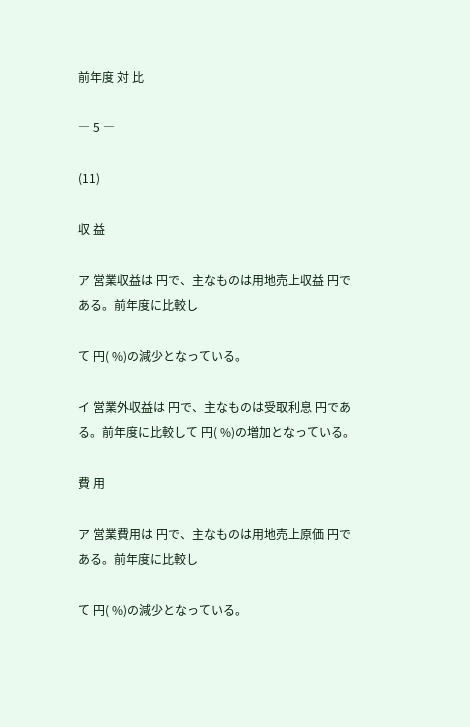前年度 対 比

― 5 ―

(11)

収 益

ア 営業収益は 円で、主なものは用地売上収益 円である。前年度に比較し

て 円( %)の減少となっている。

イ 営業外収益は 円で、主なものは受取利息 円である。前年度に比較して 円( %)の増加となっている。

費 用

ア 営業費用は 円で、主なものは用地売上原価 円である。前年度に比較し

て 円( %)の減少となっている。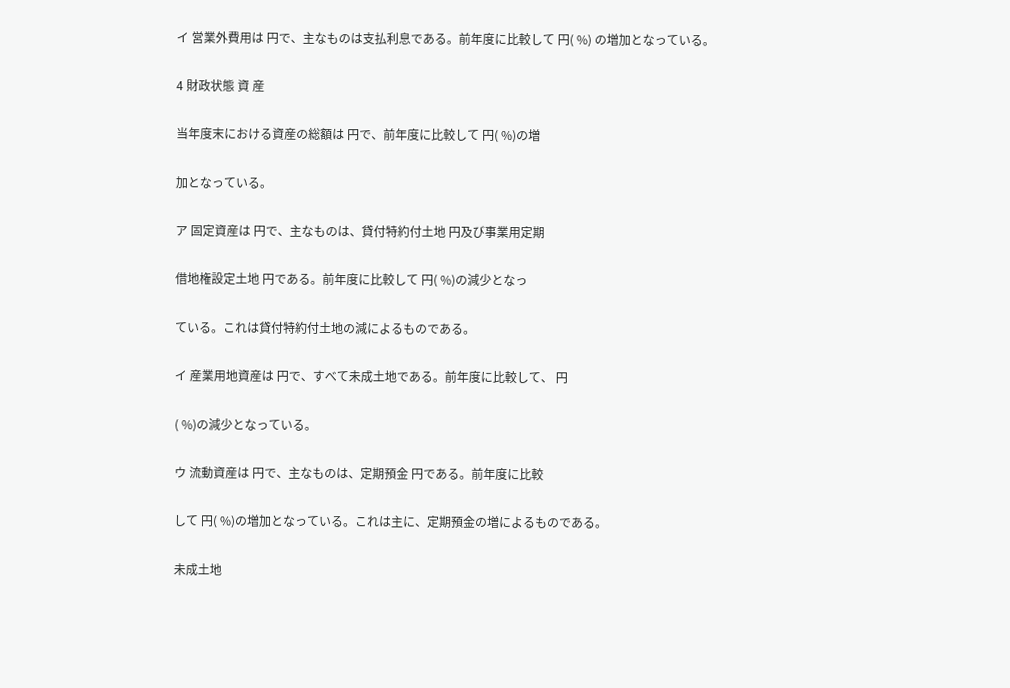イ 営業外費用は 円で、主なものは支払利息である。前年度に比較して 円( %) の増加となっている。

4 財政状態 資 産

当年度末における資産の総額は 円で、前年度に比較して 円( %)の増

加となっている。

ア 固定資産は 円で、主なものは、貸付特約付土地 円及び事業用定期

借地権設定土地 円である。前年度に比較して 円( %)の減少となっ

ている。これは貸付特約付土地の減によるものである。

イ 産業用地資産は 円で、すべて未成土地である。前年度に比較して、 円

( %)の減少となっている。

ウ 流動資産は 円で、主なものは、定期預金 円である。前年度に比較

して 円( %)の増加となっている。これは主に、定期預金の増によるものである。

未成土地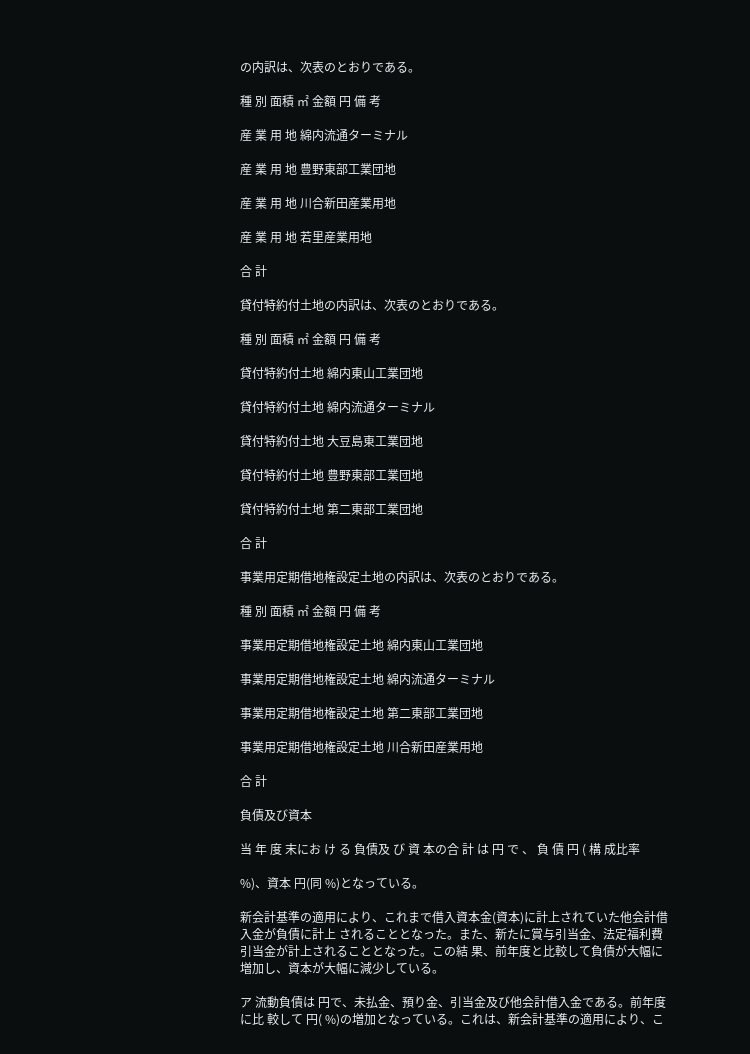の内訳は、次表のとおりである。

種 別 面積 ㎡ 金額 円 備 考

産 業 用 地 綿内流通ターミナル

産 業 用 地 豊野東部工業団地

産 業 用 地 川合新田産業用地

産 業 用 地 若里産業用地

合 計

貸付特約付土地の内訳は、次表のとおりである。

種 別 面積 ㎡ 金額 円 備 考

貸付特約付土地 綿内東山工業団地

貸付特約付土地 綿内流通ターミナル

貸付特約付土地 大豆島東工業団地

貸付特約付土地 豊野東部工業団地

貸付特約付土地 第二東部工業団地

合 計

事業用定期借地権設定土地の内訳は、次表のとおりである。

種 別 面積 ㎡ 金額 円 備 考

事業用定期借地権設定土地 綿内東山工業団地

事業用定期借地権設定土地 綿内流通ターミナル

事業用定期借地権設定土地 第二東部工業団地

事業用定期借地権設定土地 川合新田産業用地

合 計

負債及び資本

当 年 度 末にお け る 負債及 び 資 本の合 計 は 円 で 、 負 債 円 ( 構 成比率

%)、資本 円(同 %)となっている。

新会計基準の適用により、これまで借入資本金(資本)に計上されていた他会計借入金が負債に計上 されることとなった。また、新たに賞与引当金、法定福利費引当金が計上されることとなった。この結 果、前年度と比較して負債が大幅に増加し、資本が大幅に減少している。

ア 流動負債は 円で、未払金、預り金、引当金及び他会計借入金である。前年度に比 較して 円( %)の増加となっている。これは、新会計基準の適用により、こ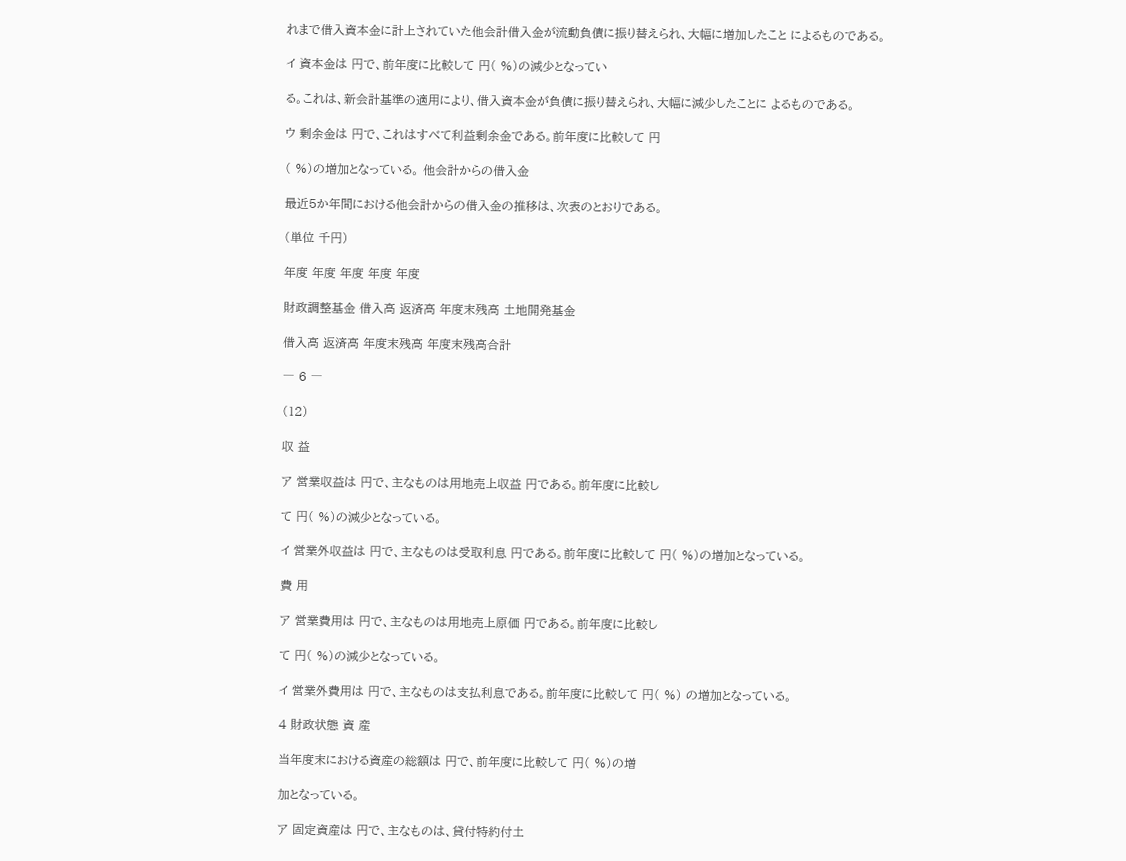れまで借入資本金に計上されていた他会計借入金が流動負債に振り替えられ、大幅に増加したこと によるものである。

イ 資本金は 円で、前年度に比較して 円( %)の減少となってい

る。これは、新会計基準の適用により、借入資本金が負債に振り替えられ、大幅に減少したことに よるものである。

ウ 剰余金は 円で、これはすべて利益剰余金である。前年度に比較して 円

( %)の増加となっている。 他会計からの借入金

最近5か年間における他会計からの借入金の推移は、次表のとおりである。

(単位 千円)

年度 年度 年度 年度 年度

財政調整基金 借入高 返済高 年度末残高 土地開発基金

借入高 返済高 年度末残高 年度末残高合計

― 6 ―

(12)

収 益

ア 営業収益は 円で、主なものは用地売上収益 円である。前年度に比較し

て 円( %)の減少となっている。

イ 営業外収益は 円で、主なものは受取利息 円である。前年度に比較して 円( %)の増加となっている。

費 用

ア 営業費用は 円で、主なものは用地売上原価 円である。前年度に比較し

て 円( %)の減少となっている。

イ 営業外費用は 円で、主なものは支払利息である。前年度に比較して 円( %) の増加となっている。

4 財政状態 資 産

当年度末における資産の総額は 円で、前年度に比較して 円( %)の増

加となっている。

ア 固定資産は 円で、主なものは、貸付特約付土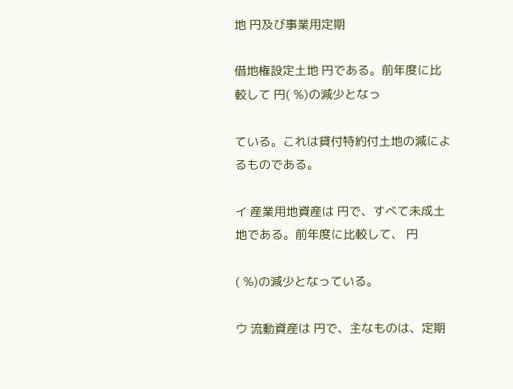地 円及び事業用定期

借地権設定土地 円である。前年度に比較して 円( %)の減少となっ

ている。これは貸付特約付土地の減によるものである。

イ 産業用地資産は 円で、すべて未成土地である。前年度に比較して、 円

( %)の減少となっている。

ウ 流動資産は 円で、主なものは、定期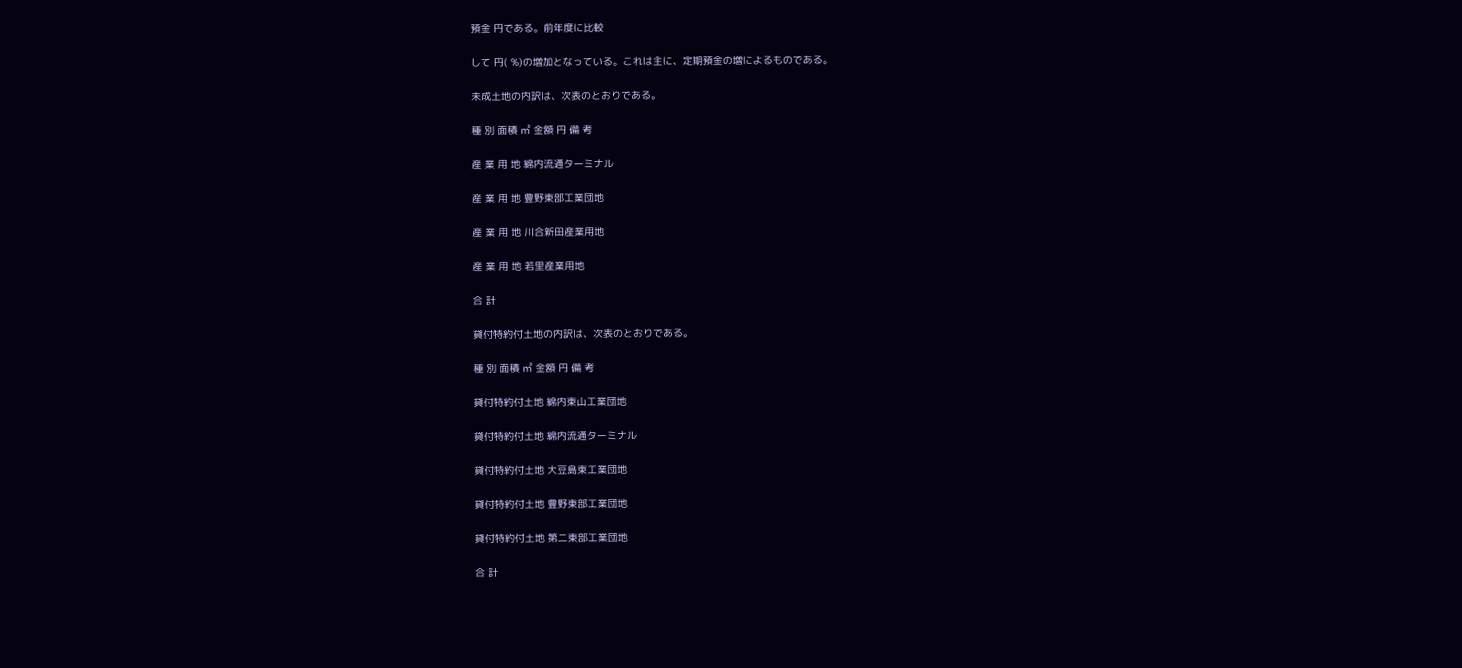預金 円である。前年度に比較

して 円( %)の増加となっている。これは主に、定期預金の増によるものである。

未成土地の内訳は、次表のとおりである。

種 別 面積 ㎡ 金額 円 備 考

産 業 用 地 綿内流通ターミナル

産 業 用 地 豊野東部工業団地

産 業 用 地 川合新田産業用地

産 業 用 地 若里産業用地

合 計

貸付特約付土地の内訳は、次表のとおりである。

種 別 面積 ㎡ 金額 円 備 考

貸付特約付土地 綿内東山工業団地

貸付特約付土地 綿内流通ターミナル

貸付特約付土地 大豆島東工業団地

貸付特約付土地 豊野東部工業団地

貸付特約付土地 第二東部工業団地

合 計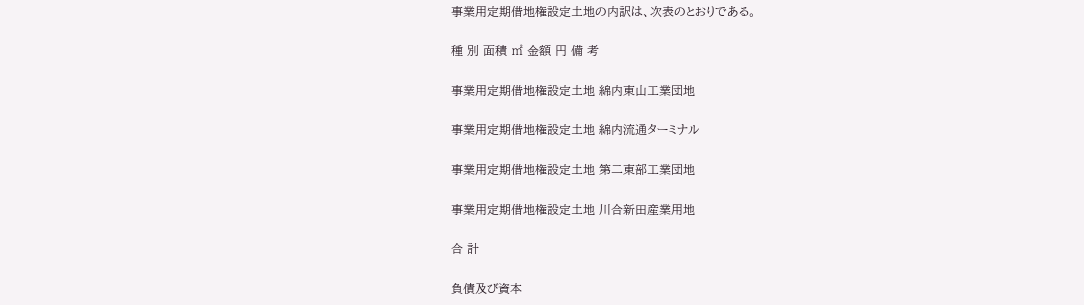事業用定期借地権設定土地の内訳は、次表のとおりである。

種 別 面積 ㎡ 金額 円 備 考

事業用定期借地権設定土地 綿内東山工業団地

事業用定期借地権設定土地 綿内流通ターミナル

事業用定期借地権設定土地 第二東部工業団地

事業用定期借地権設定土地 川合新田産業用地

合 計

負債及び資本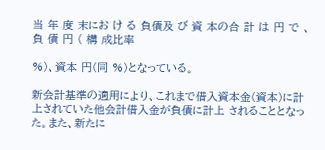当 年 度 末にお け る 負債及 び 資 本の合 計 は 円 で 、 負 債 円 ( 構 成比率

%)、資本 円(同 %)となっている。

新会計基準の適用により、これまで借入資本金(資本)に計上されていた他会計借入金が負債に計上 されることとなった。また、新たに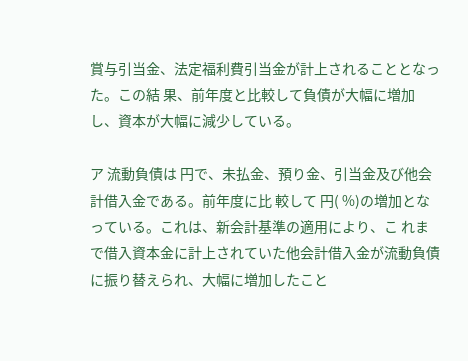賞与引当金、法定福利費引当金が計上されることとなった。この結 果、前年度と比較して負債が大幅に増加し、資本が大幅に減少している。

ア 流動負債は 円で、未払金、預り金、引当金及び他会計借入金である。前年度に比 較して 円( %)の増加となっている。これは、新会計基準の適用により、こ れまで借入資本金に計上されていた他会計借入金が流動負債に振り替えられ、大幅に増加したこと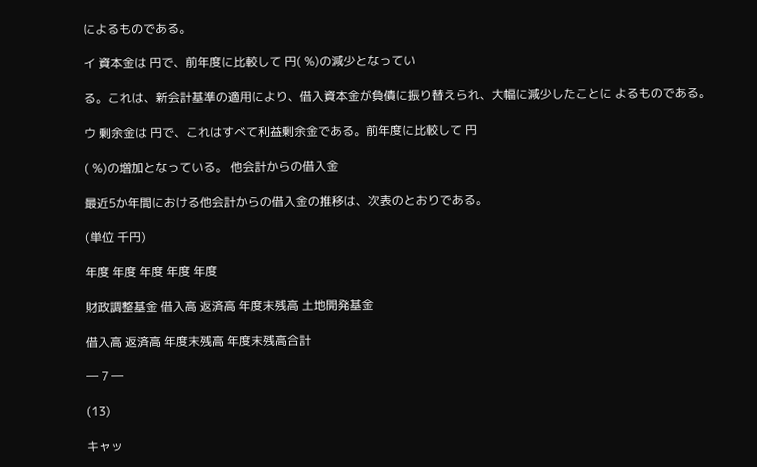によるものである。

イ 資本金は 円で、前年度に比較して 円( %)の減少となってい

る。これは、新会計基準の適用により、借入資本金が負債に振り替えられ、大幅に減少したことに よるものである。

ウ 剰余金は 円で、これはすべて利益剰余金である。前年度に比較して 円

( %)の増加となっている。 他会計からの借入金

最近5か年間における他会計からの借入金の推移は、次表のとおりである。

(単位 千円)

年度 年度 年度 年度 年度

財政調整基金 借入高 返済高 年度末残高 土地開発基金

借入高 返済高 年度末残高 年度末残高合計

― 7 ―

(13)

キャッ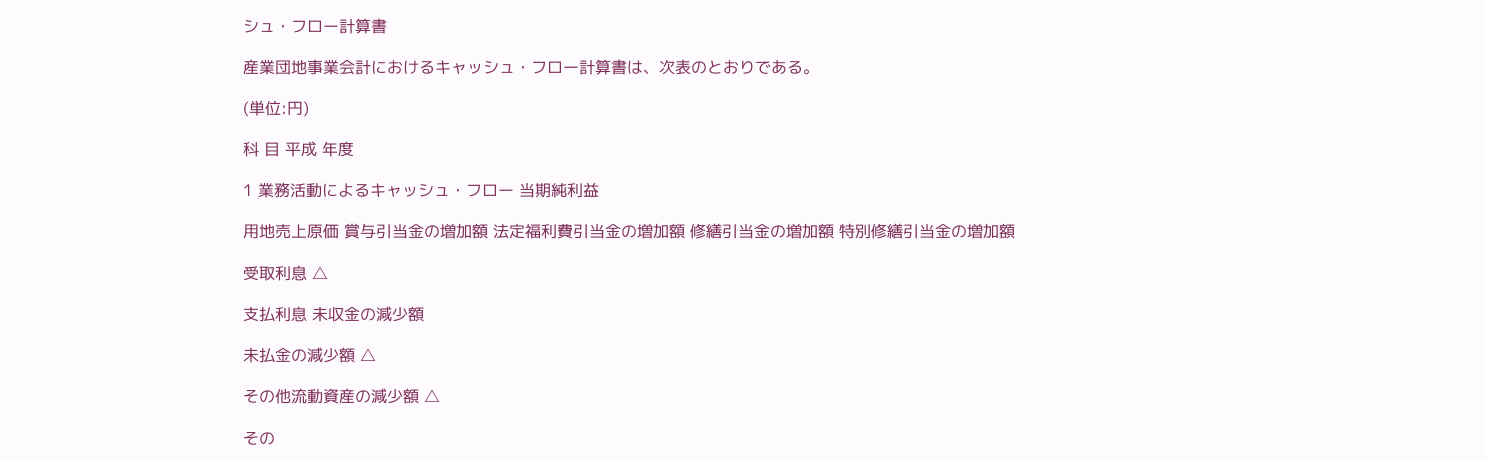シュ・フロー計算書

産業団地事業会計におけるキャッシュ・フロー計算書は、次表のとおりである。

(単位:円)

科 目 平成 年度

1 業務活動によるキャッシュ・フロー 当期純利益

用地売上原価 賞与引当金の増加額 法定福利費引当金の増加額 修繕引当金の増加額 特別修繕引当金の増加額

受取利息 △

支払利息 未収金の減少額

未払金の減少額 △

その他流動資産の減少額 △

その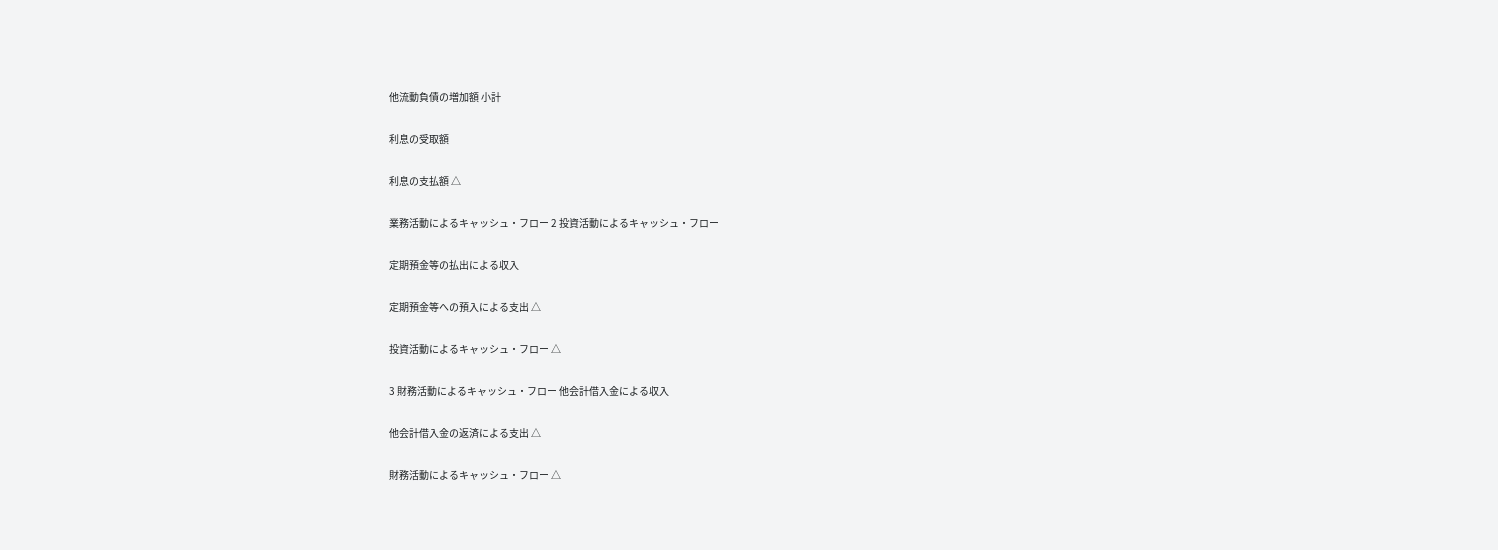他流動負債の増加額 小計

利息の受取額

利息の支払額 △

業務活動によるキャッシュ・フロー 2 投資活動によるキャッシュ・フロー

定期預金等の払出による収入

定期預金等への預入による支出 △

投資活動によるキャッシュ・フロー △

3 財務活動によるキャッシュ・フロー 他会計借入金による収入

他会計借入金の返済による支出 △

財務活動によるキャッシュ・フロー △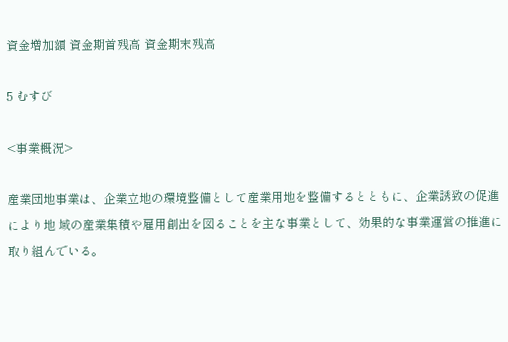資金増加額 資金期首残高 資金期末残高

5 むすび

<事業概況>

産業団地事業は、企業立地の環境整備として産業用地を整備するとともに、企業誘致の促進により地 域の産業集積や雇用創出を図ることを主な事業として、効果的な事業運営の推進に取り組んでいる。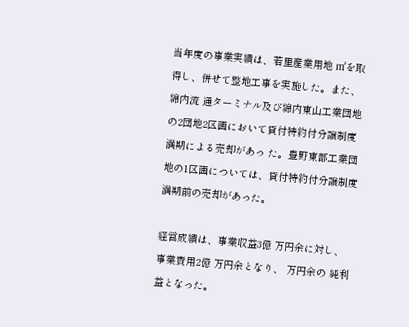当年度の事業実績は、若里産業用地 ㎡を取得し、併せて整地工事を実施した。また、綿内流 通ターミナル及び綿内東山工業団地の2団地2区画において貸付特約付分譲制度満期による売却があっ た。豊野東部工業団地の1区画については、貸付特約付分譲制度満期前の売却があった。

経営成績は、事業収益3億 万円余に対し、事業費用2億 万円余となり、 万円余の 純利益となった。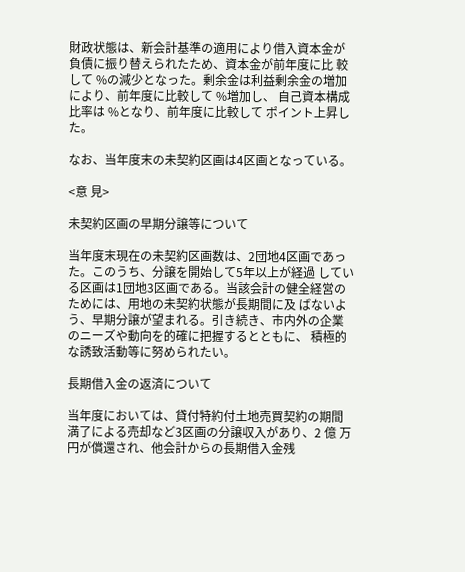財政状態は、新会計基準の適用により借入資本金が負債に振り替えられたため、資本金が前年度に比 較して %の減少となった。剰余金は利益剰余金の増加により、前年度に比較して %増加し、 自己資本構成比率は %となり、前年度に比較して ポイント上昇した。

なお、当年度末の未契約区画は4区画となっている。

<意 見>

未契約区画の早期分譲等について

当年度末現在の未契約区画数は、2団地4区画であった。このうち、分譲を開始して5年以上が経過 している区画は1団地3区画である。当該会計の健全経営のためには、用地の未契約状態が長期間に及 ばないよう、早期分譲が望まれる。引き続き、市内外の企業のニーズや動向を的確に把握するとともに、 積極的な誘致活動等に努められたい。

長期借入金の返済について

当年度においては、貸付特約付土地売買契約の期間満了による売却など3区画の分譲収入があり、2 億 万円が償還され、他会計からの長期借入金残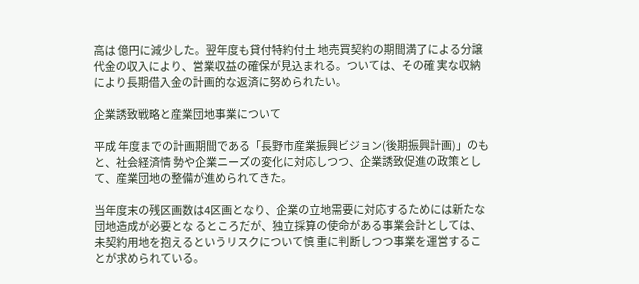高は 億円に減少した。翌年度も貸付特約付土 地売買契約の期間満了による分譲代金の収入により、営業収益の確保が見込まれる。ついては、その確 実な収納により長期借入金の計画的な返済に努められたい。

企業誘致戦略と産業団地事業について

平成 年度までの計画期間である「長野市産業振興ビジョン(後期振興計画)」のもと、社会経済情 勢や企業ニーズの変化に対応しつつ、企業誘致促進の政策として、産業団地の整備が進められてきた。

当年度末の残区画数は4区画となり、企業の立地需要に対応するためには新たな団地造成が必要とな るところだが、独立採算の使命がある事業会計としては、未契約用地を抱えるというリスクについて慎 重に判断しつつ事業を運営することが求められている。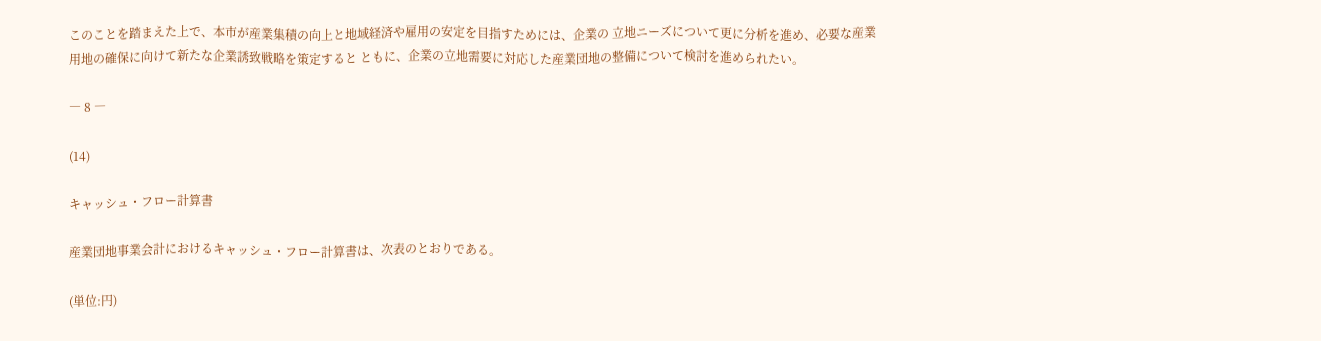このことを踏まえた上で、本市が産業集積の向上と地域経済や雇用の安定を目指すためには、企業の 立地ニーズについて更に分析を進め、必要な産業用地の確保に向けて新たな企業誘致戦略を策定すると ともに、企業の立地需要に対応した産業団地の整備について検討を進められたい。

― 8 ―

(14)

キャッシュ・フロー計算書

産業団地事業会計におけるキャッシュ・フロー計算書は、次表のとおりである。

(単位:円)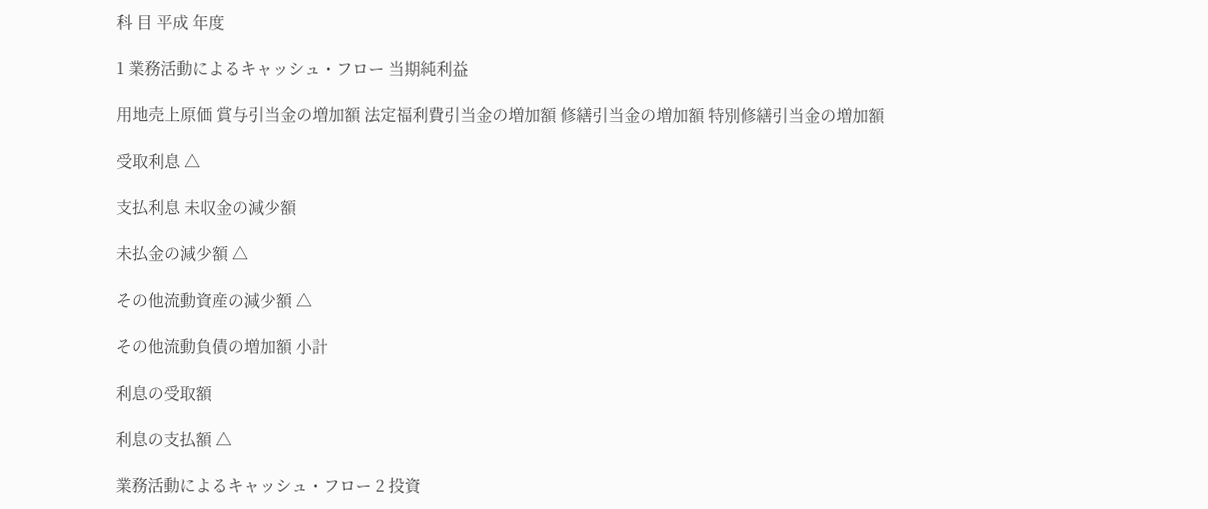科 目 平成 年度

1 業務活動によるキャッシュ・フロー 当期純利益

用地売上原価 賞与引当金の増加額 法定福利費引当金の増加額 修繕引当金の増加額 特別修繕引当金の増加額

受取利息 △

支払利息 未収金の減少額

未払金の減少額 △

その他流動資産の減少額 △

その他流動負債の増加額 小計

利息の受取額

利息の支払額 △

業務活動によるキャッシュ・フロー 2 投資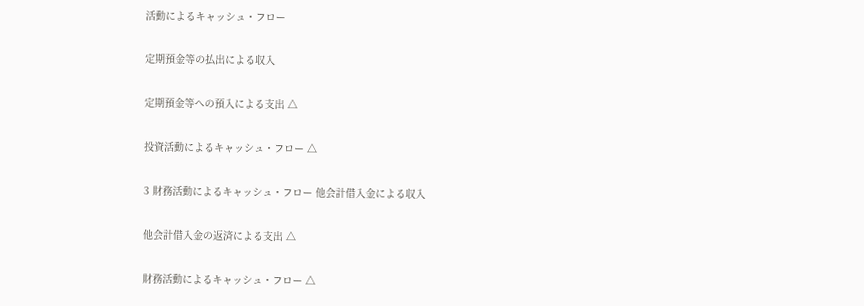活動によるキャッシュ・フロー

定期預金等の払出による収入

定期預金等への預入による支出 △

投資活動によるキャッシュ・フロー △

3 財務活動によるキャッシュ・フロー 他会計借入金による収入

他会計借入金の返済による支出 △

財務活動によるキャッシュ・フロー △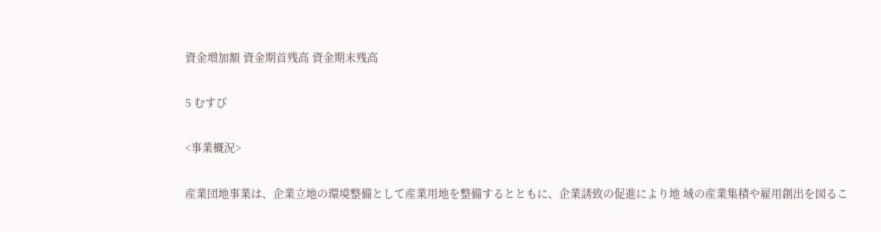資金増加額 資金期首残高 資金期末残高

5 むすび

<事業概況>

産業団地事業は、企業立地の環境整備として産業用地を整備するとともに、企業誘致の促進により地 域の産業集積や雇用創出を図るこ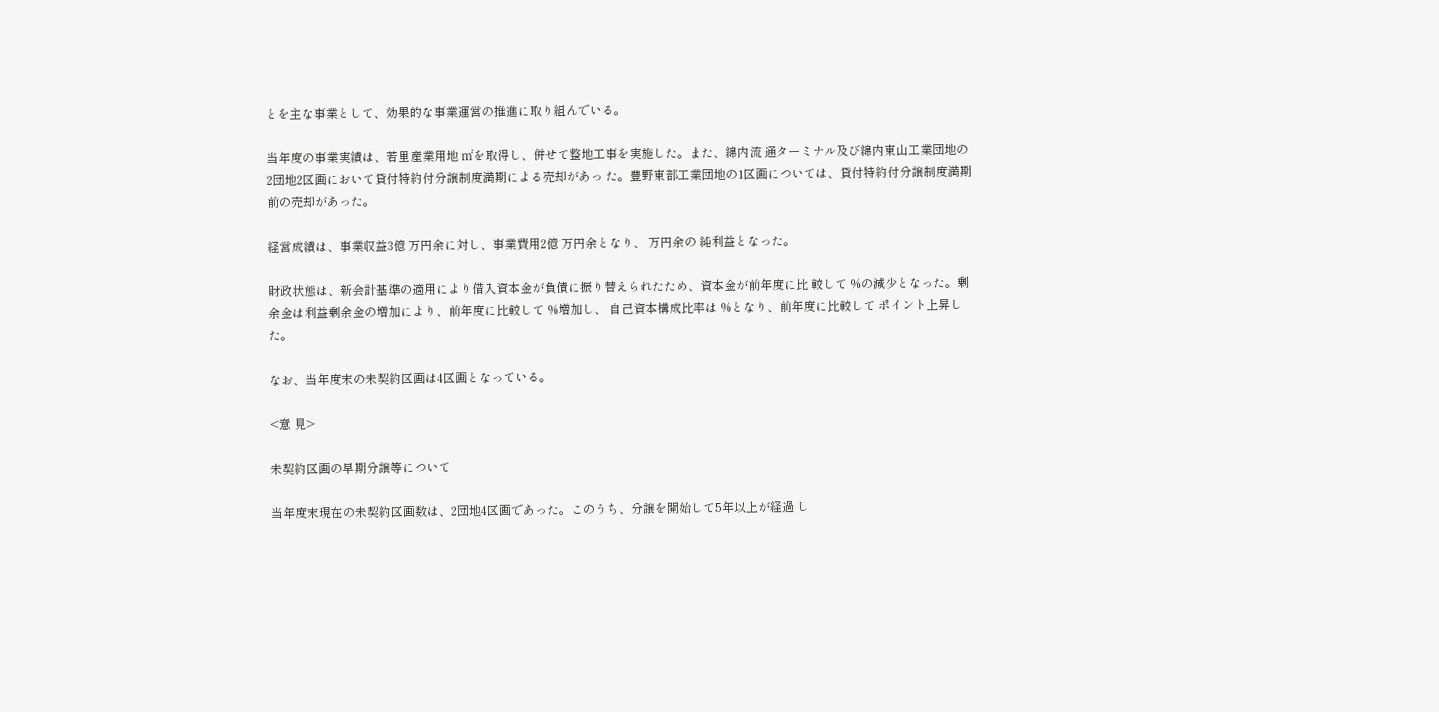とを主な事業として、効果的な事業運営の推進に取り組んでいる。

当年度の事業実績は、若里産業用地 ㎡を取得し、併せて整地工事を実施した。また、綿内流 通ターミナル及び綿内東山工業団地の2団地2区画において貸付特約付分譲制度満期による売却があっ た。豊野東部工業団地の1区画については、貸付特約付分譲制度満期前の売却があった。

経営成績は、事業収益3億 万円余に対し、事業費用2億 万円余となり、 万円余の 純利益となった。

財政状態は、新会計基準の適用により借入資本金が負債に振り替えられたため、資本金が前年度に比 較して %の減少となった。剰余金は利益剰余金の増加により、前年度に比較して %増加し、 自己資本構成比率は %となり、前年度に比較して ポイント上昇した。

なお、当年度末の未契約区画は4区画となっている。

<意 見>

未契約区画の早期分譲等について

当年度末現在の未契約区画数は、2団地4区画であった。このうち、分譲を開始して5年以上が経過 し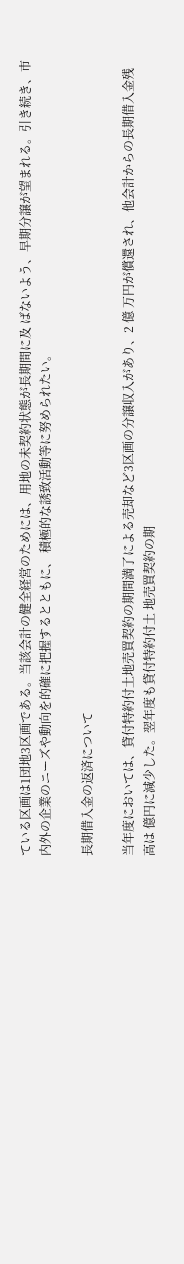ている区画は1団地3区画である。当該会計の健全経営のためには、用地の未契約状態が長期間に及 ばないよう、早期分譲が望まれる。引き続き、市内外の企業のニーズや動向を的確に把握するとともに、 積極的な誘致活動等に努められたい。

長期借入金の返済について

当年度においては、貸付特約付土地売買契約の期間満了による売却など3区画の分譲収入があり、2 億 万円が償還され、他会計からの長期借入金残高は 億円に減少した。翌年度も貸付特約付土 地売買契約の期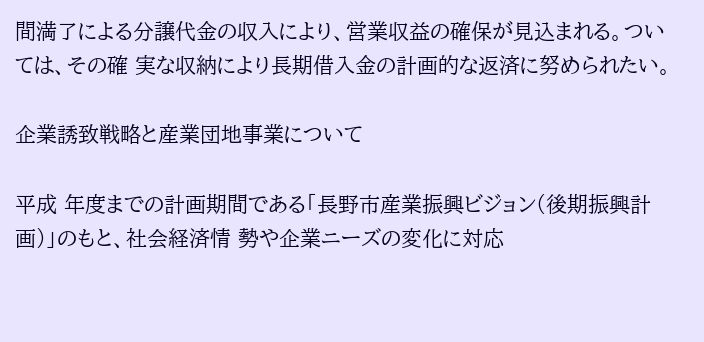間満了による分譲代金の収入により、営業収益の確保が見込まれる。ついては、その確 実な収納により長期借入金の計画的な返済に努められたい。

企業誘致戦略と産業団地事業について

平成 年度までの計画期間である「長野市産業振興ビジョン(後期振興計画)」のもと、社会経済情 勢や企業ニーズの変化に対応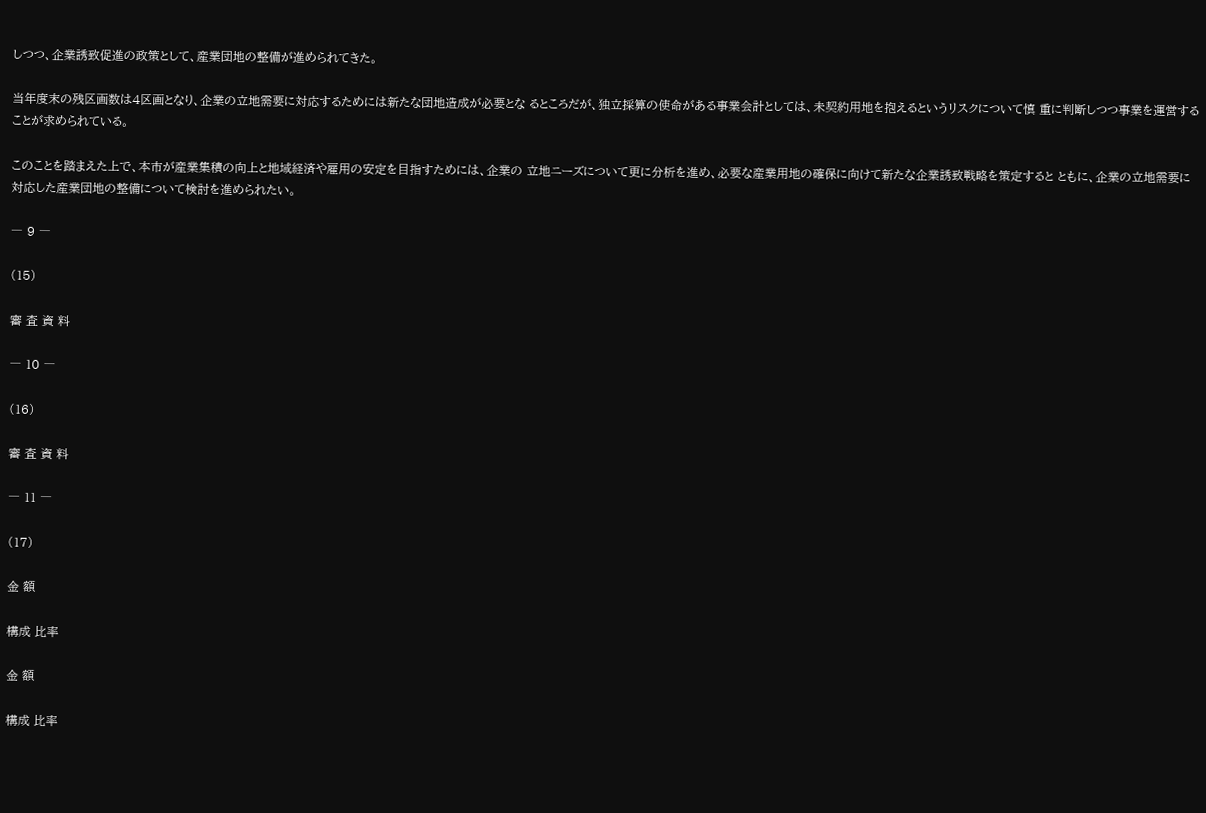しつつ、企業誘致促進の政策として、産業団地の整備が進められてきた。

当年度末の残区画数は4区画となり、企業の立地需要に対応するためには新たな団地造成が必要とな るところだが、独立採算の使命がある事業会計としては、未契約用地を抱えるというリスクについて慎 重に判断しつつ事業を運営することが求められている。

このことを踏まえた上で、本市が産業集積の向上と地域経済や雇用の安定を目指すためには、企業の 立地ニーズについて更に分析を進め、必要な産業用地の確保に向けて新たな企業誘致戦略を策定すると ともに、企業の立地需要に対応した産業団地の整備について検討を進められたい。

― 9 ―

(15)

審 査 資 料

― 10 ―

(16)

審 査 資 料

― 11 ―

(17)

金 額

構成 比率

金 額

構成 比率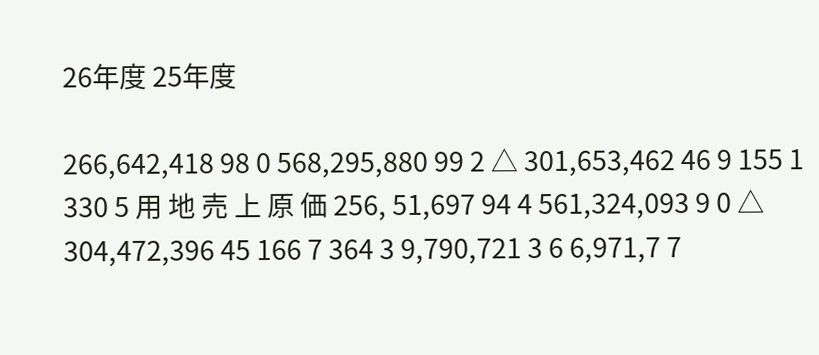26年度 25年度

266,642,418 98 0 568,295,880 99 2 △ 301,653,462 46 9 155 1 330 5 用 地 売 上 原 価 256, 51,697 94 4 561,324,093 9 0 △ 304,472,396 45 166 7 364 3 9,790,721 3 6 6,971,7 7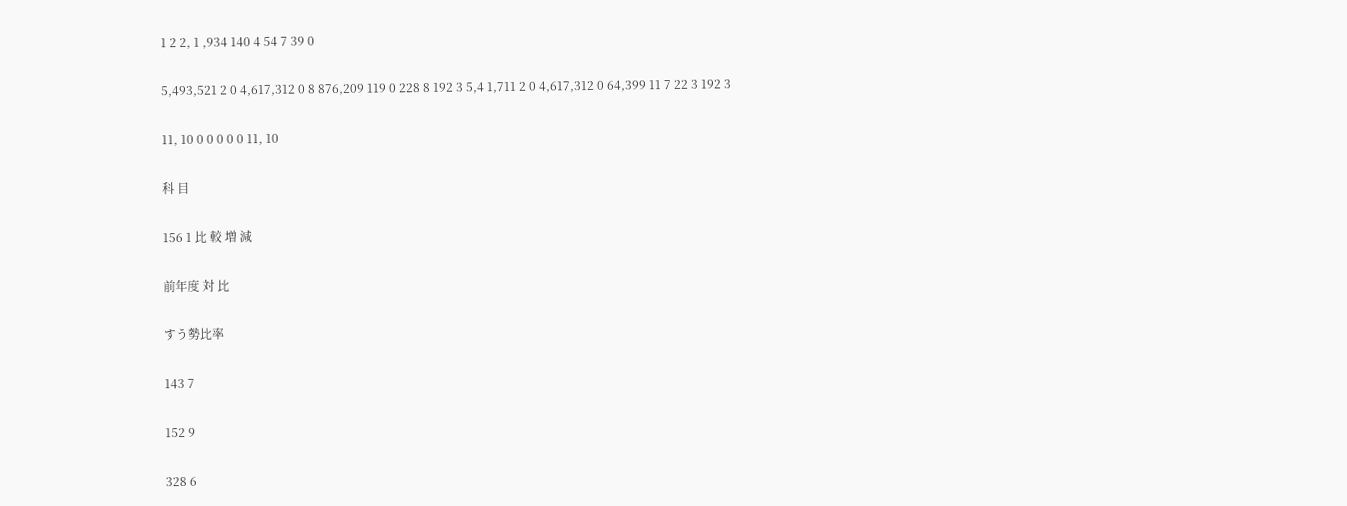1 2 2, 1 ,934 140 4 54 7 39 0

5,493,521 2 0 4,617,312 0 8 876,209 119 0 228 8 192 3 5,4 1,711 2 0 4,617,312 0 64,399 11 7 22 3 192 3

11, 10 0 0 0 0 0 11, 10

科 目

156 1 比 較 増 減

前年度 対 比

すう勢比率

143 7

152 9

328 6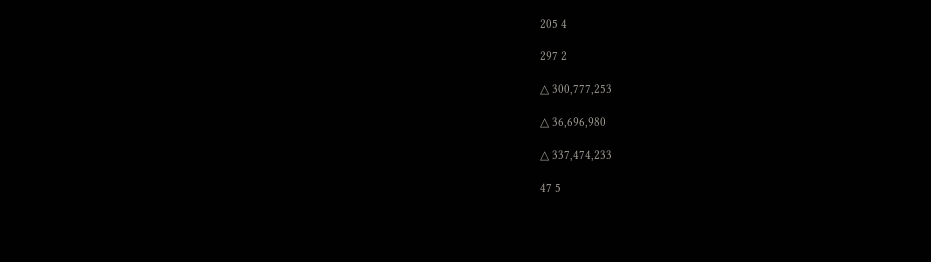205 4

297 2

△ 300,777,253

△ 36,696,980

△ 337,474,233

47 5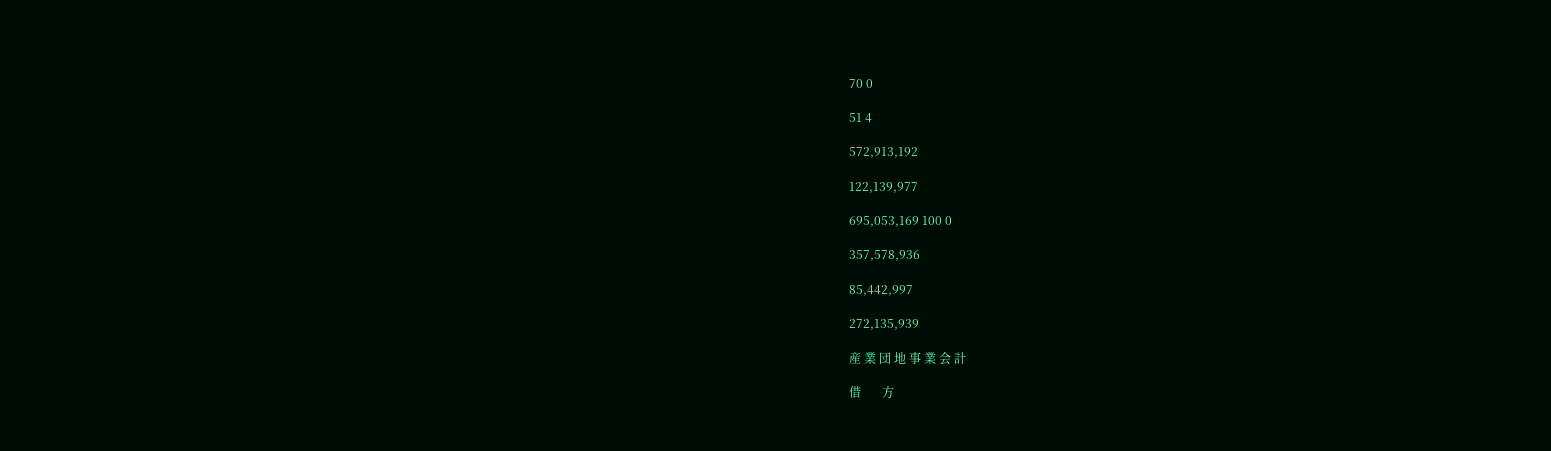70 0

51 4

572,913,192

122,139,977

695,053,169 100 0

357,578,936

85,442,997

272,135,939

産 業 団 地 事 業 会 計

借       方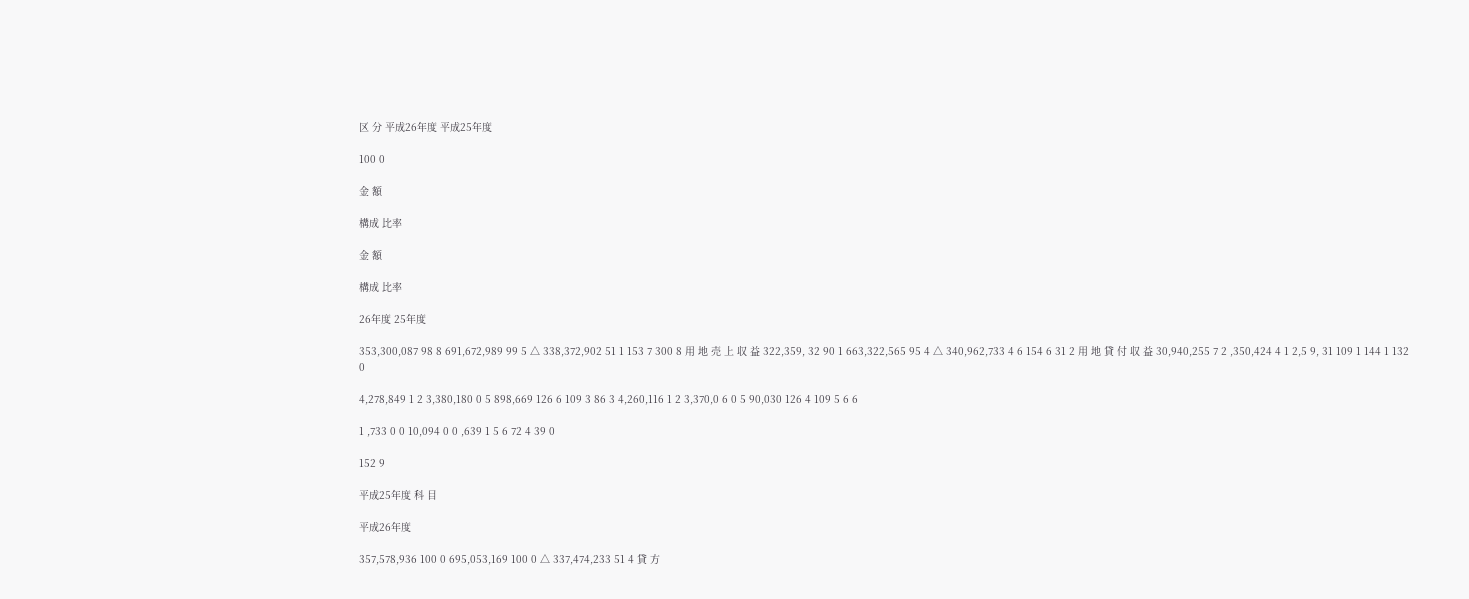区 分 平成26年度 平成25年度

100 0

金 額

構成 比率

金 額

構成 比率

26年度 25年度

353,300,087 98 8 691,672,989 99 5 △ 338,372,902 51 1 153 7 300 8 用 地 売 上 収 益 322,359, 32 90 1 663,322,565 95 4 △ 340,962,733 4 6 154 6 31 2 用 地 貸 付 収 益 30,940,255 7 2 ,350,424 4 1 2,5 9, 31 109 1 144 1 132 0

4,278,849 1 2 3,380,180 0 5 898,669 126 6 109 3 86 3 4,260,116 1 2 3,370,0 6 0 5 90,030 126 4 109 5 6 6

1 ,733 0 0 10,094 0 0 ,639 1 5 6 72 4 39 0

152 9

平成25年度 科 目

平成26年度

357,578,936 100 0 695,053,169 100 0 △ 337,474,233 51 4 貸 方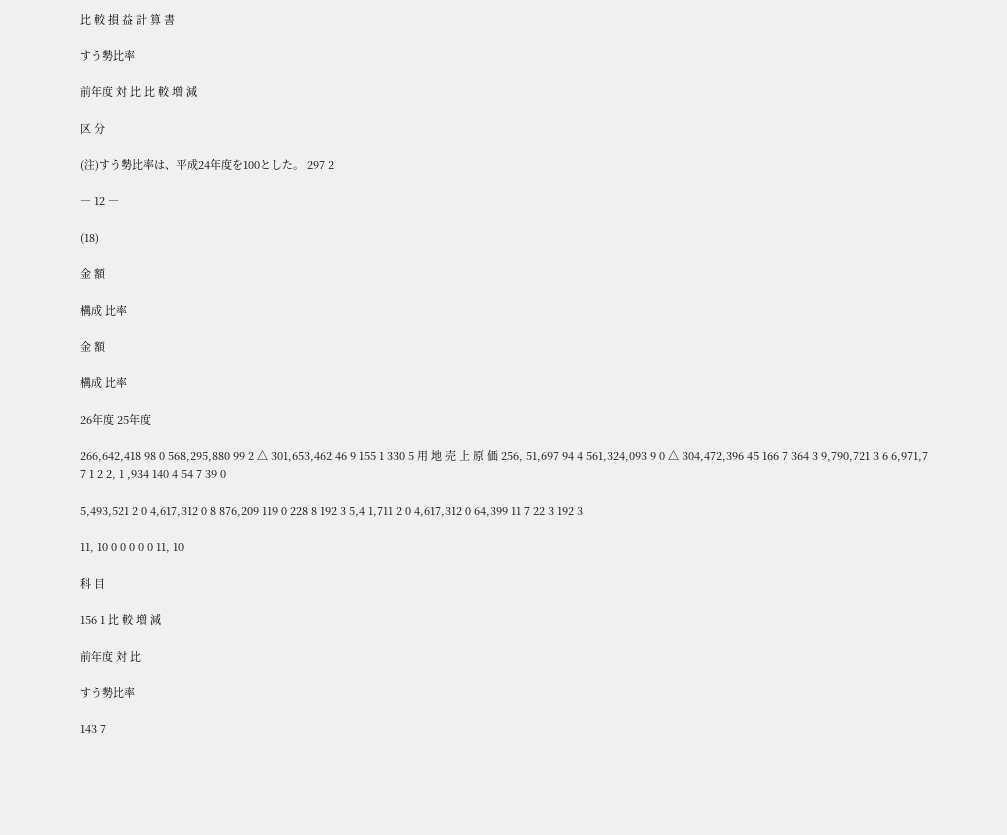比 較 損 益 計 算 書

すう勢比率

前年度 対 比 比 較 増 減

区 分

(注)すう勢比率は、平成24年度を100とした。 297 2

― 12 ―

(18)

金 額

構成 比率

金 額

構成 比率

26年度 25年度

266,642,418 98 0 568,295,880 99 2 △ 301,653,462 46 9 155 1 330 5 用 地 売 上 原 価 256, 51,697 94 4 561,324,093 9 0 △ 304,472,396 45 166 7 364 3 9,790,721 3 6 6,971,7 7 1 2 2, 1 ,934 140 4 54 7 39 0

5,493,521 2 0 4,617,312 0 8 876,209 119 0 228 8 192 3 5,4 1,711 2 0 4,617,312 0 64,399 11 7 22 3 192 3

11, 10 0 0 0 0 0 11, 10

科 目

156 1 比 較 増 減

前年度 対 比

すう勢比率

143 7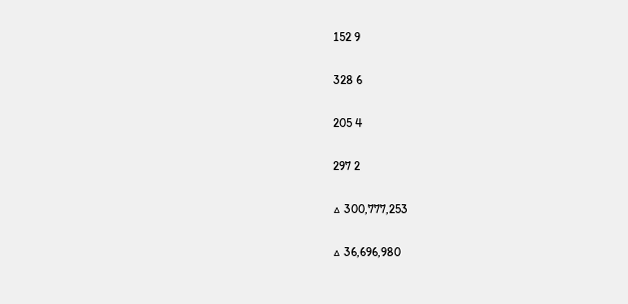152 9

328 6

205 4

297 2

△ 300,777,253

△ 36,696,980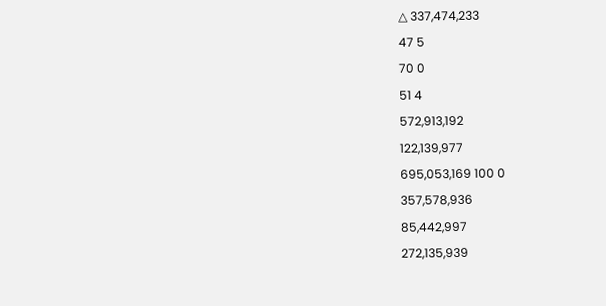△ 337,474,233

47 5

70 0

51 4

572,913,192

122,139,977

695,053,169 100 0

357,578,936

85,442,997

272,135,939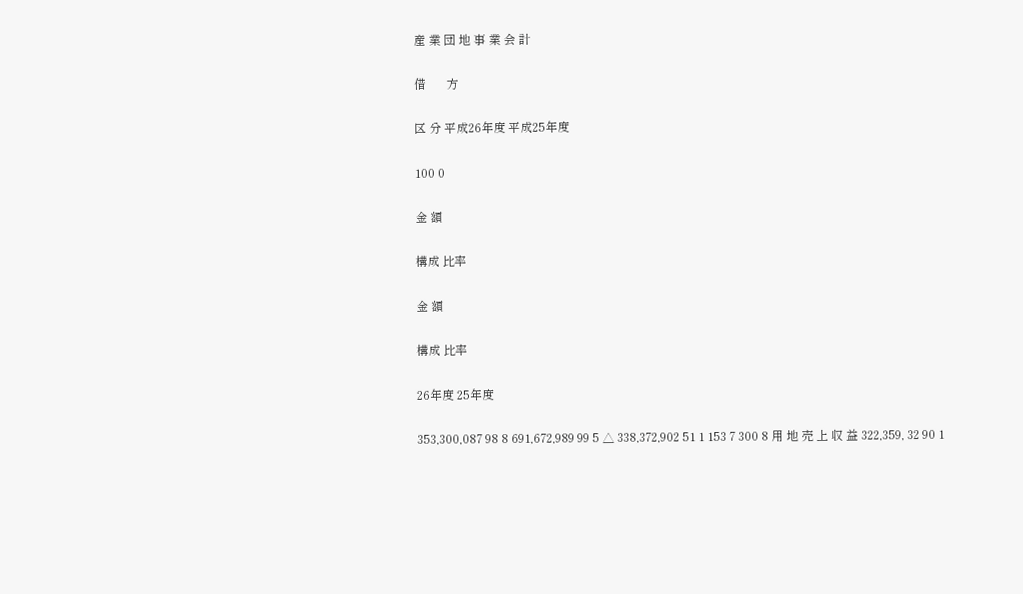産 業 団 地 事 業 会 計

借       方

区 分 平成26年度 平成25年度

100 0

金 額

構成 比率

金 額

構成 比率

26年度 25年度

353,300,087 98 8 691,672,989 99 5 △ 338,372,902 51 1 153 7 300 8 用 地 売 上 収 益 322,359, 32 90 1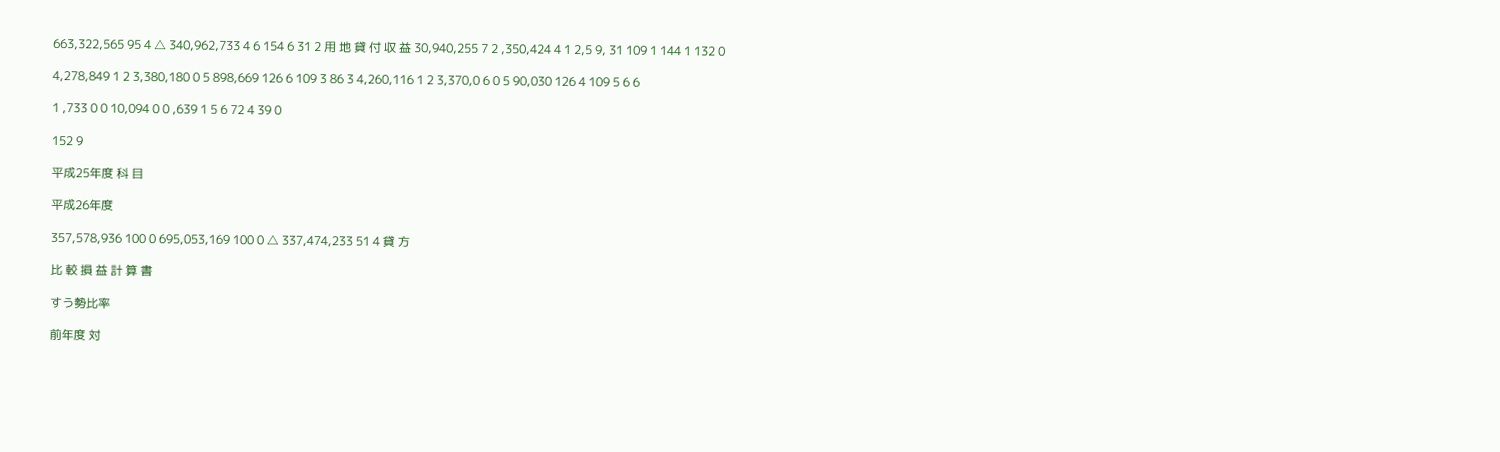663,322,565 95 4 △ 340,962,733 4 6 154 6 31 2 用 地 貸 付 収 益 30,940,255 7 2 ,350,424 4 1 2,5 9, 31 109 1 144 1 132 0

4,278,849 1 2 3,380,180 0 5 898,669 126 6 109 3 86 3 4,260,116 1 2 3,370,0 6 0 5 90,030 126 4 109 5 6 6

1 ,733 0 0 10,094 0 0 ,639 1 5 6 72 4 39 0

152 9

平成25年度 科 目

平成26年度

357,578,936 100 0 695,053,169 100 0 △ 337,474,233 51 4 貸 方

比 較 損 益 計 算 書

すう勢比率

前年度 対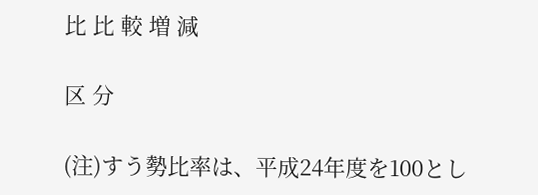比 比 較 増 減

区 分

(注)すう勢比率は、平成24年度を100とし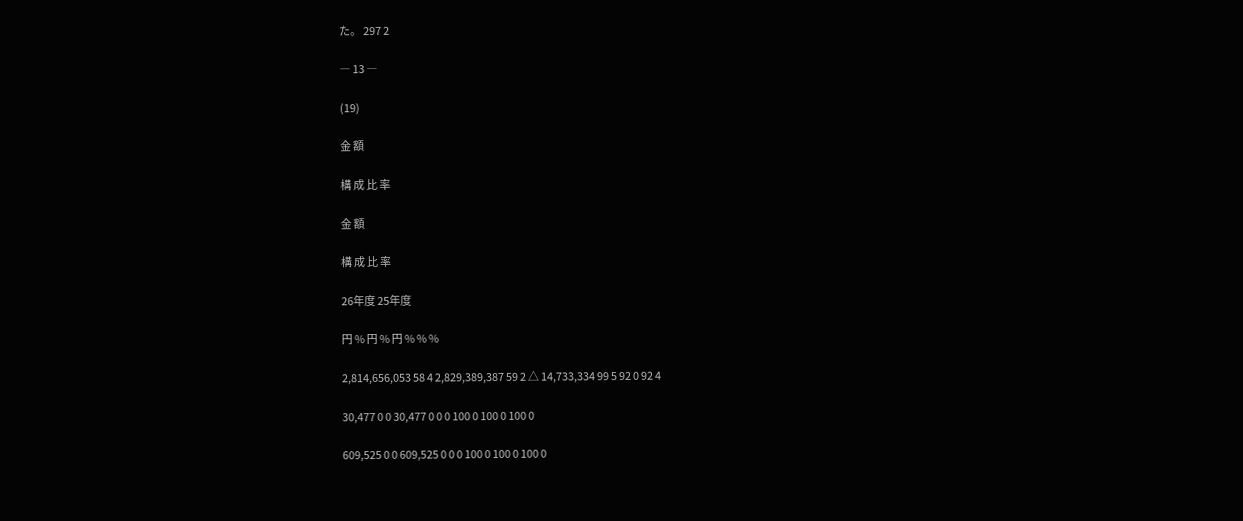た。 297 2

― 13 ―

(19)

金 額

構 成 比 率

金 額

構 成 比 率

26年度 25年度

円 % 円 % 円 % % %

2,814,656,053 58 4 2,829,389,387 59 2 △ 14,733,334 99 5 92 0 92 4

30,477 0 0 30,477 0 0 0 100 0 100 0 100 0

609,525 0 0 609,525 0 0 0 100 0 100 0 100 0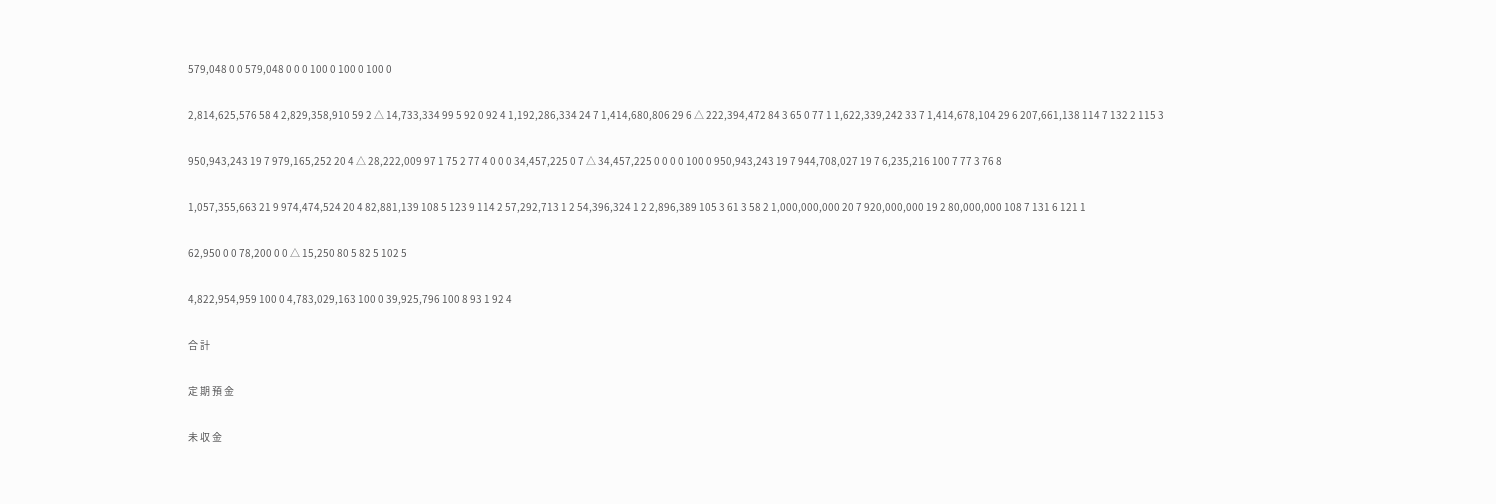579,048 0 0 579,048 0 0 0 100 0 100 0 100 0

2,814,625,576 58 4 2,829,358,910 59 2 △ 14,733,334 99 5 92 0 92 4 1,192,286,334 24 7 1,414,680,806 29 6 △ 222,394,472 84 3 65 0 77 1 1,622,339,242 33 7 1,414,678,104 29 6 207,661,138 114 7 132 2 115 3

950,943,243 19 7 979,165,252 20 4 △ 28,222,009 97 1 75 2 77 4 0 0 0 34,457,225 0 7 △ 34,457,225 0 0 0 0 100 0 950,943,243 19 7 944,708,027 19 7 6,235,216 100 7 77 3 76 8

1,057,355,663 21 9 974,474,524 20 4 82,881,139 108 5 123 9 114 2 57,292,713 1 2 54,396,324 1 2 2,896,389 105 3 61 3 58 2 1,000,000,000 20 7 920,000,000 19 2 80,000,000 108 7 131 6 121 1

62,950 0 0 78,200 0 0 △ 15,250 80 5 82 5 102 5

4,822,954,959 100 0 4,783,029,163 100 0 39,925,796 100 8 93 1 92 4

合 計

定 期 預 金

未 収 金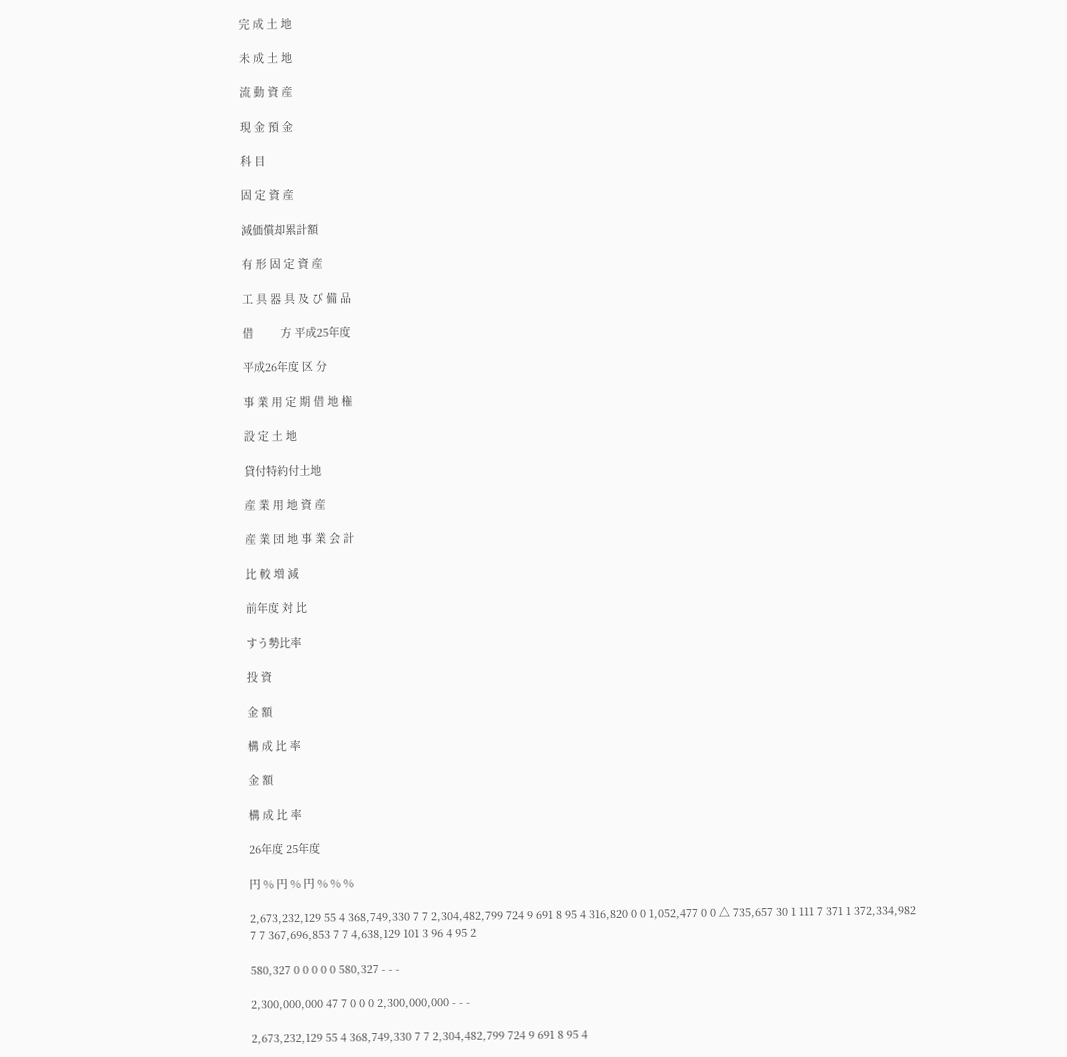完 成 土 地

未 成 土 地

流 動 資 産

現 金 預 金

科 目

固 定 資 産

減価償却累計額

有 形 固 定 資 産

工 具 器 具 及 び 備 品

借         方 平成25年度

平成26年度 区 分

事 業 用 定 期 借 地 権

設 定 土 地

貸付特約付土地

産 業 用 地 資 産

産 業 団 地 事 業 会 計

比 較 増 減

前年度 対 比

すう勢比率

投 資

金 額

構 成 比 率

金 額

構 成 比 率

26年度 25年度

円 % 円 % 円 % % %

2,673,232,129 55 4 368,749,330 7 7 2,304,482,799 724 9 691 8 95 4 316,820 0 0 1,052,477 0 0 △ 735,657 30 1 111 7 371 1 372,334,982 7 7 367,696,853 7 7 4,638,129 101 3 96 4 95 2

580,327 0 0 0 0 0 580,327 - - -

2,300,000,000 47 7 0 0 0 2,300,000,000 - - -

2,673,232,129 55 4 368,749,330 7 7 2,304,482,799 724 9 691 8 95 4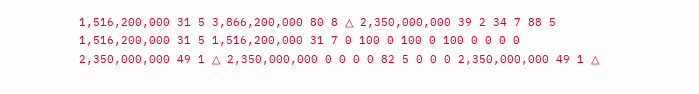1,516,200,000 31 5 3,866,200,000 80 8 △ 2,350,000,000 39 2 34 7 88 5 1,516,200,000 31 5 1,516,200,000 31 7 0 100 0 100 0 100 0 0 0 0 2,350,000,000 49 1 △ 2,350,000,000 0 0 0 0 82 5 0 0 0 2,350,000,000 49 1 △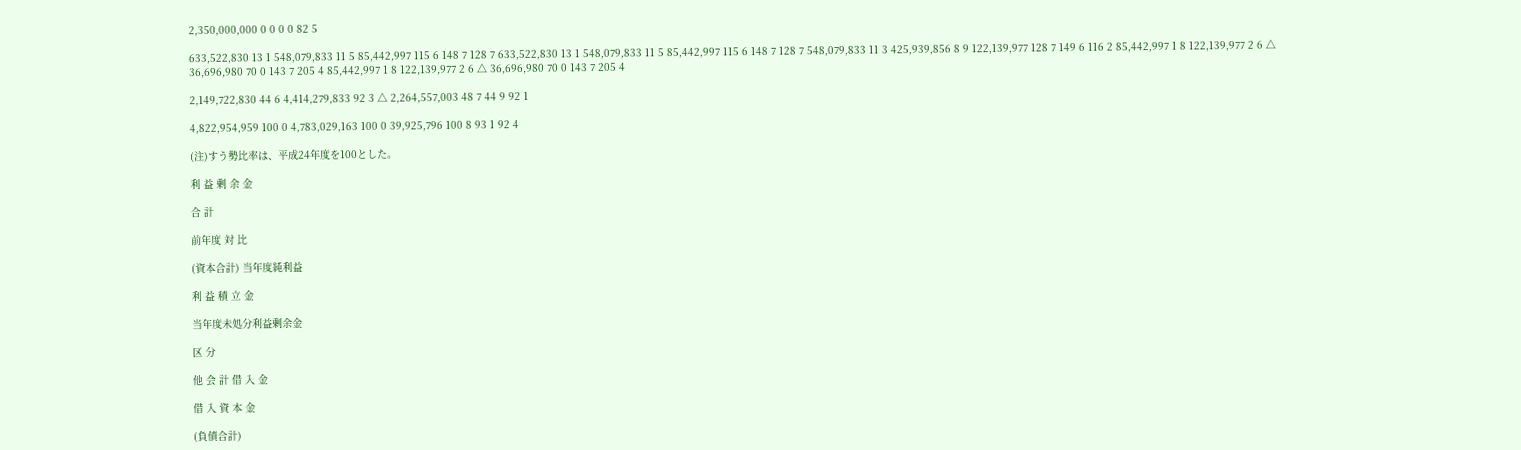2,350,000,000 0 0 0 0 82 5

633,522,830 13 1 548,079,833 11 5 85,442,997 115 6 148 7 128 7 633,522,830 13 1 548,079,833 11 5 85,442,997 115 6 148 7 128 7 548,079,833 11 3 425,939,856 8 9 122,139,977 128 7 149 6 116 2 85,442,997 1 8 122,139,977 2 6 △ 36,696,980 70 0 143 7 205 4 85,442,997 1 8 122,139,977 2 6 △ 36,696,980 70 0 143 7 205 4

2,149,722,830 44 6 4,414,279,833 92 3 △ 2,264,557,003 48 7 44 9 92 1

4,822,954,959 100 0 4,783,029,163 100 0 39,925,796 100 8 93 1 92 4

(注)すう勢比率は、平成24年度を100とした。

利 益 剰 余 金

合 計

前年度 対 比

(資本合計) 当年度純利益

利 益 積 立 金

当年度未処分利益剰余金

区 分

他 会 計 借 入 金

借 入 資 本 金

(負債合計)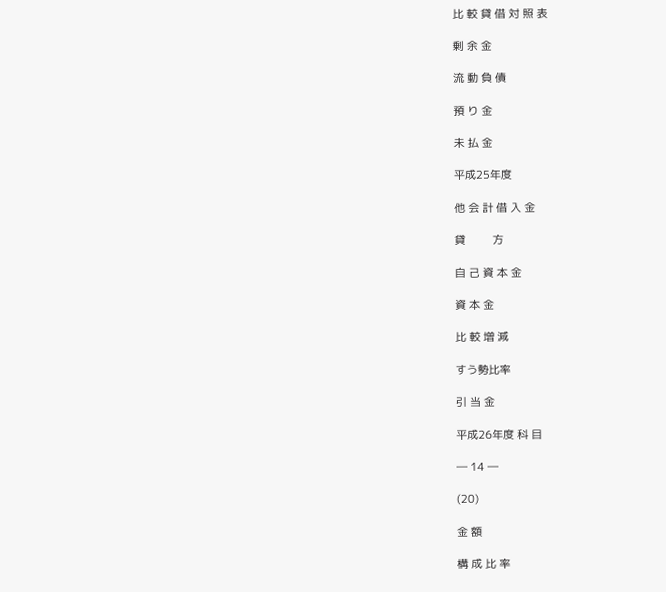比 較 貸 借 対 照 表

剰 余 金

流 動 負 債

預 り 金

未 払 金

平成25年度

他 会 計 借 入 金

貸         方

自 己 資 本 金

資 本 金

比 較 増 減

すう勢比率

引 当 金

平成26年度 科 目

― 14 ―

(20)

金 額

構 成 比 率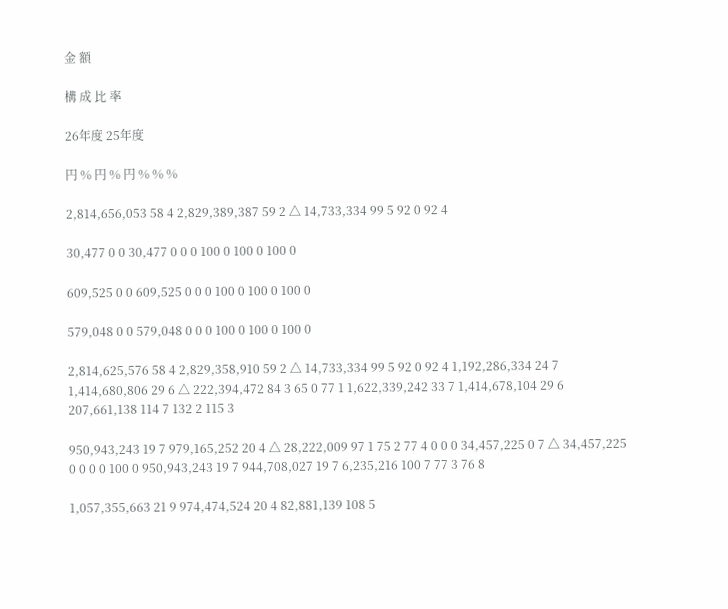金 額

構 成 比 率

26年度 25年度

円 % 円 % 円 % % %

2,814,656,053 58 4 2,829,389,387 59 2 △ 14,733,334 99 5 92 0 92 4

30,477 0 0 30,477 0 0 0 100 0 100 0 100 0

609,525 0 0 609,525 0 0 0 100 0 100 0 100 0

579,048 0 0 579,048 0 0 0 100 0 100 0 100 0

2,814,625,576 58 4 2,829,358,910 59 2 △ 14,733,334 99 5 92 0 92 4 1,192,286,334 24 7 1,414,680,806 29 6 △ 222,394,472 84 3 65 0 77 1 1,622,339,242 33 7 1,414,678,104 29 6 207,661,138 114 7 132 2 115 3

950,943,243 19 7 979,165,252 20 4 △ 28,222,009 97 1 75 2 77 4 0 0 0 34,457,225 0 7 △ 34,457,225 0 0 0 0 100 0 950,943,243 19 7 944,708,027 19 7 6,235,216 100 7 77 3 76 8

1,057,355,663 21 9 974,474,524 20 4 82,881,139 108 5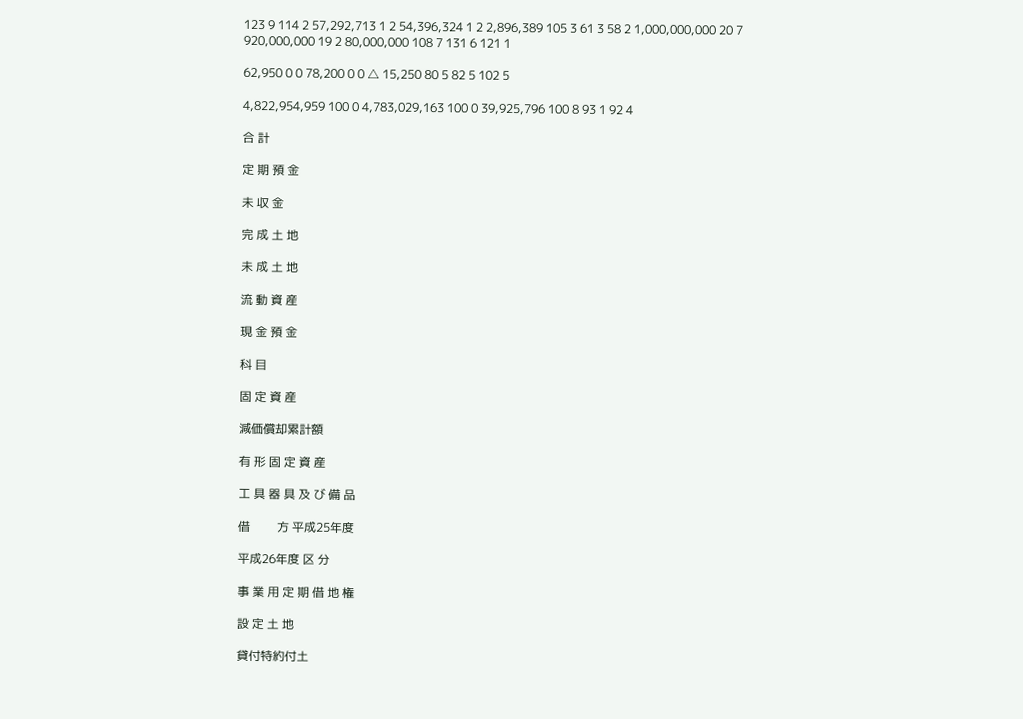123 9 114 2 57,292,713 1 2 54,396,324 1 2 2,896,389 105 3 61 3 58 2 1,000,000,000 20 7 920,000,000 19 2 80,000,000 108 7 131 6 121 1

62,950 0 0 78,200 0 0 △ 15,250 80 5 82 5 102 5

4,822,954,959 100 0 4,783,029,163 100 0 39,925,796 100 8 93 1 92 4

合 計

定 期 預 金

未 収 金

完 成 土 地

未 成 土 地

流 動 資 産

現 金 預 金

科 目

固 定 資 産

減価償却累計額

有 形 固 定 資 産

工 具 器 具 及 び 備 品

借         方 平成25年度

平成26年度 区 分

事 業 用 定 期 借 地 権

設 定 土 地

貸付特約付土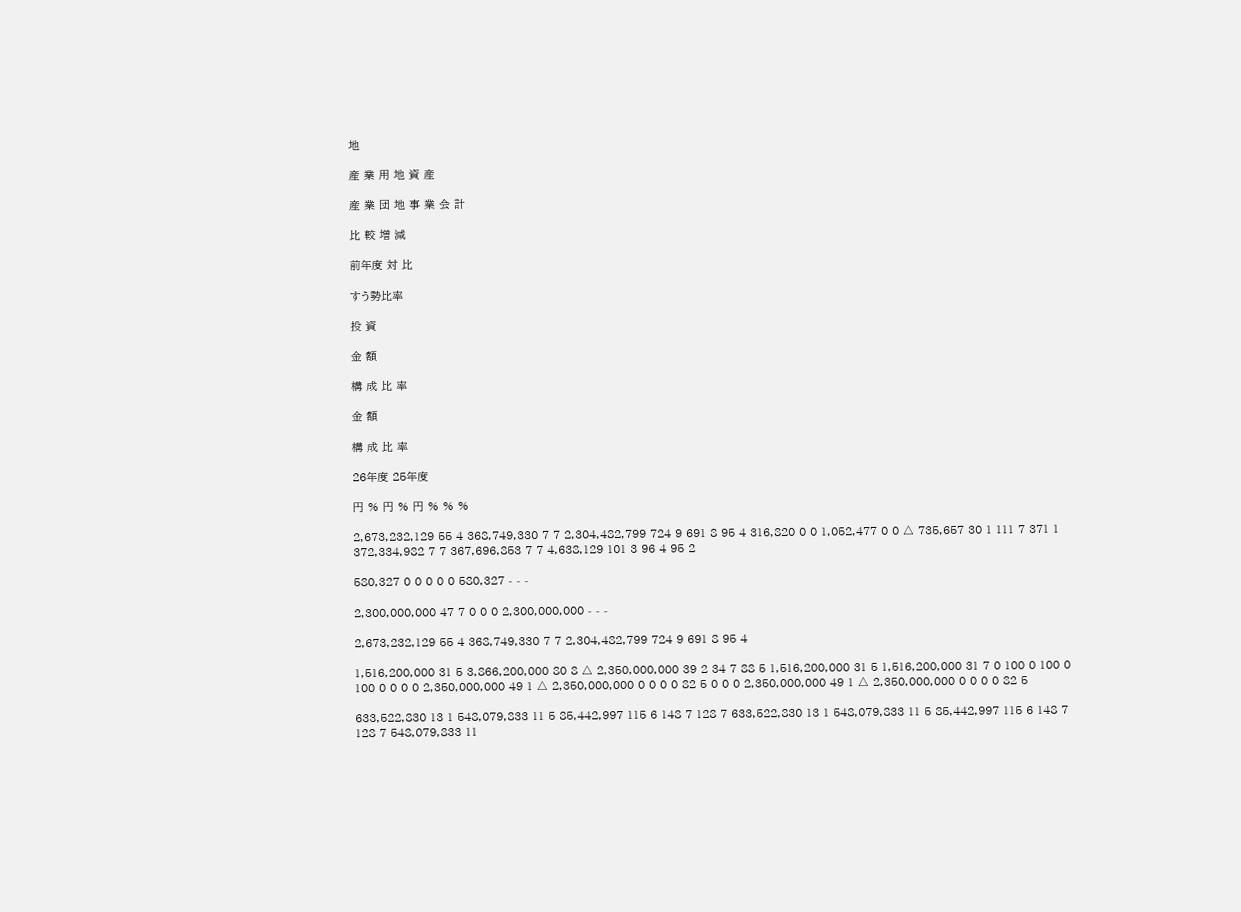地

産 業 用 地 資 産

産 業 団 地 事 業 会 計

比 較 増 減

前年度 対 比

すう勢比率

投 資

金 額

構 成 比 率

金 額

構 成 比 率

26年度 25年度

円 % 円 % 円 % % %

2,673,232,129 55 4 368,749,330 7 7 2,304,482,799 724 9 691 8 95 4 316,820 0 0 1,052,477 0 0 △ 735,657 30 1 111 7 371 1 372,334,982 7 7 367,696,853 7 7 4,638,129 101 3 96 4 95 2

580,327 0 0 0 0 0 580,327 - - -

2,300,000,000 47 7 0 0 0 2,300,000,000 - - -

2,673,232,129 55 4 368,749,330 7 7 2,304,482,799 724 9 691 8 95 4

1,516,200,000 31 5 3,866,200,000 80 8 △ 2,350,000,000 39 2 34 7 88 5 1,516,200,000 31 5 1,516,200,000 31 7 0 100 0 100 0 100 0 0 0 0 2,350,000,000 49 1 △ 2,350,000,000 0 0 0 0 82 5 0 0 0 2,350,000,000 49 1 △ 2,350,000,000 0 0 0 0 82 5

633,522,830 13 1 548,079,833 11 5 85,442,997 115 6 148 7 128 7 633,522,830 13 1 548,079,833 11 5 85,442,997 115 6 148 7 128 7 548,079,833 11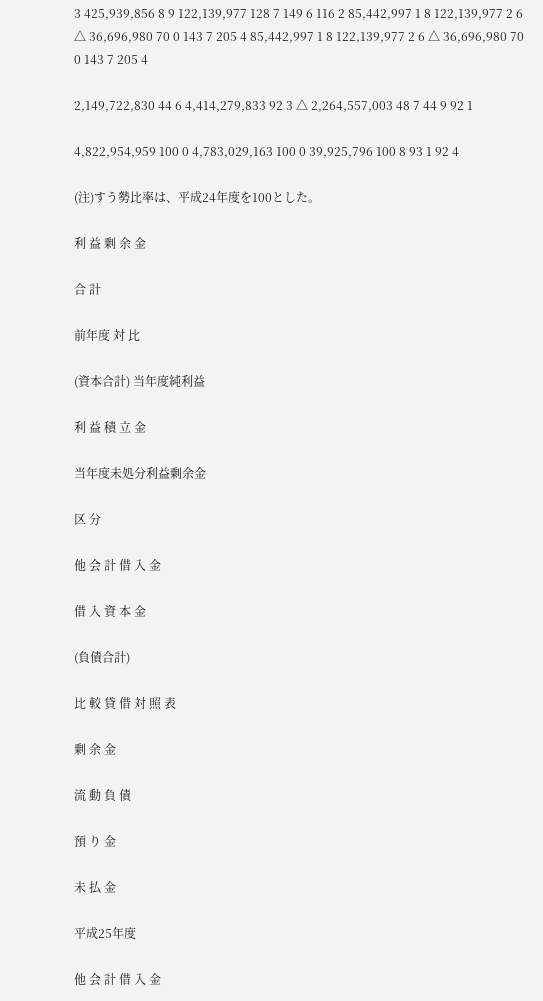3 425,939,856 8 9 122,139,977 128 7 149 6 116 2 85,442,997 1 8 122,139,977 2 6 △ 36,696,980 70 0 143 7 205 4 85,442,997 1 8 122,139,977 2 6 △ 36,696,980 70 0 143 7 205 4

2,149,722,830 44 6 4,414,279,833 92 3 △ 2,264,557,003 48 7 44 9 92 1

4,822,954,959 100 0 4,783,029,163 100 0 39,925,796 100 8 93 1 92 4

(注)すう勢比率は、平成24年度を100とした。

利 益 剰 余 金

合 計

前年度 対 比

(資本合計) 当年度純利益

利 益 積 立 金

当年度未処分利益剰余金

区 分

他 会 計 借 入 金

借 入 資 本 金

(負債合計)

比 較 貸 借 対 照 表

剰 余 金

流 動 負 債

預 り 金

未 払 金

平成25年度

他 会 計 借 入 金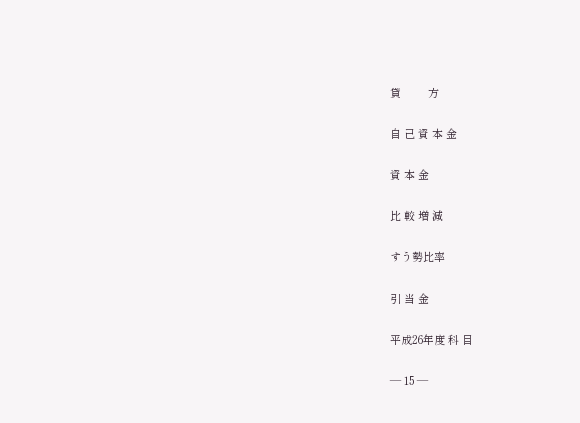貸         方

自 己 資 本 金

資 本 金

比 較 増 減

すう勢比率

引 当 金

平成26年度 科 目

― 15 ―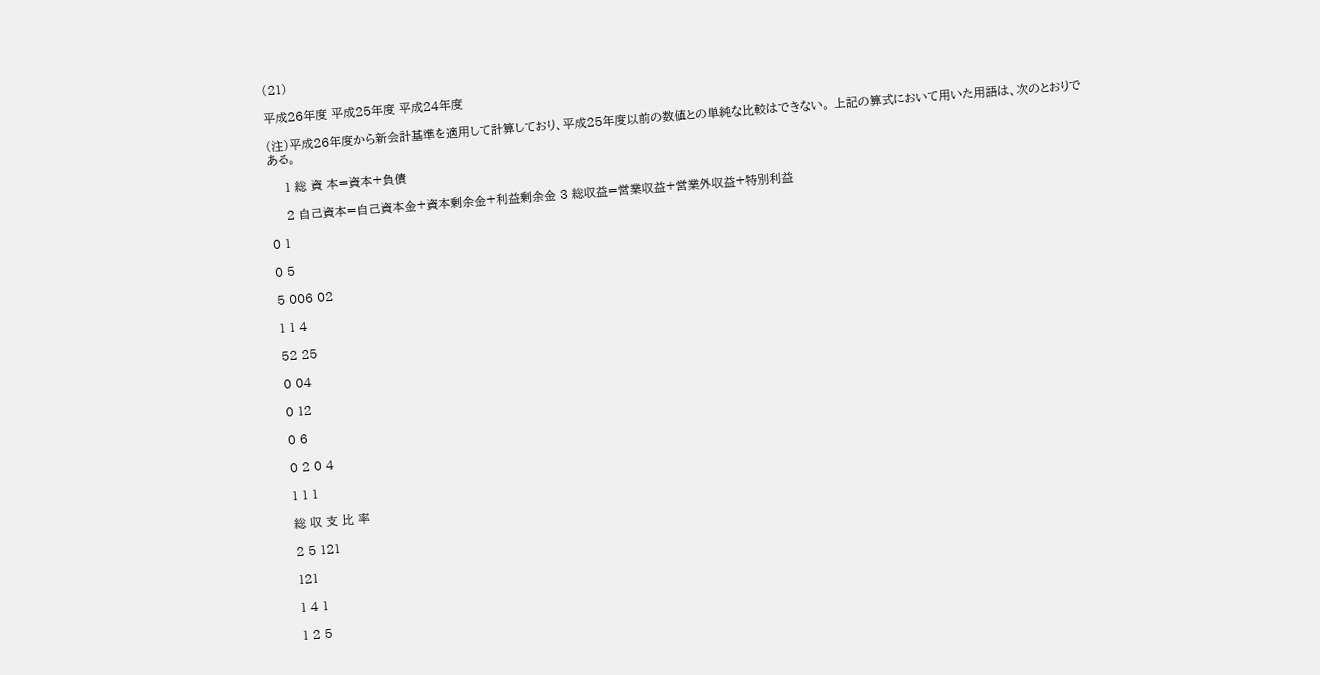(21)

平成26年度 平成25年度 平成24年度

(注)平成26年度から新会計基準を適用して計算しており、平成25年度以前の数値との単純な比較はできない。 上記の算式において用いた用語は、次のとおりである。

    1 総 資 本=資本+負債

    2 自己資本=自己資本金+資本剰余金+利益剰余金 3 総収益=営業収益+営業外収益+特別利益

0 1

0 5

5 006 02

1 1 4

52 25

0 04

0 12

0 6

0 2 0 4

1 1 1

総 収 支 比 率

2 5 121

121

1 4 1

1 2 5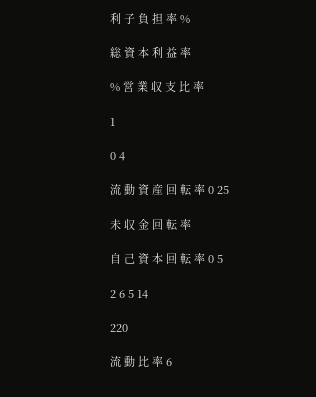利 子 負 担 率 %

総 資 本 利 益 率

% 営 業 収 支 比 率

1

0 4

流 動 資 産 回 転 率 0 25

未 収 金 回 転 率

自 己 資 本 回 転 率 0 5

2 6 5 14

220

流 動 比 率 6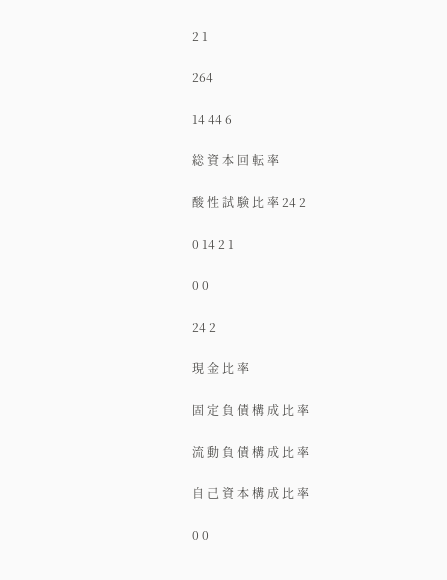2 1

264

14 44 6

総 資 本 回 転 率

酸 性 試 験 比 率 24 2

0 14 2 1

0 0

24 2

現 金 比 率

固 定 負 債 構 成 比 率

流 動 負 債 構 成 比 率

自 己 資 本 構 成 比 率

0 0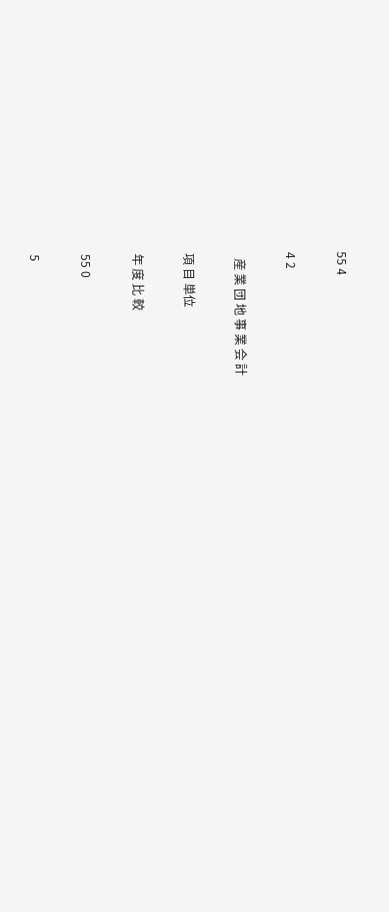55 4

4 2

  産 業 団 地 事 業 会 計

項 目 単位

年 度 比 較

55 0

5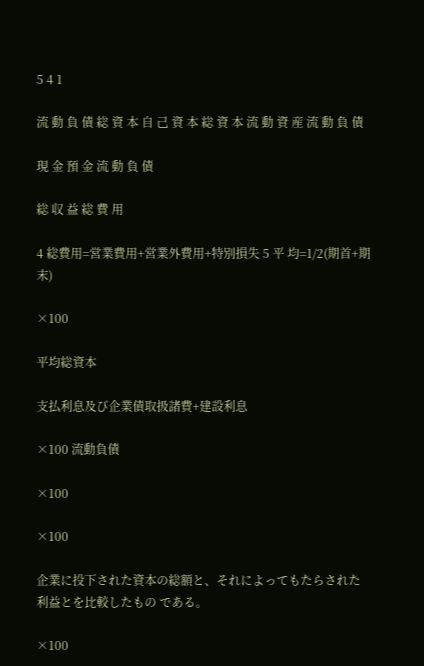5 4 1

流 動 負 債 総 資 本 自 己 資 本 総 資 本 流 動 資 産 流 動 負 債

現 金 預 金 流 動 負 債

総 収 益 総 費 用

4 総費用=営業費用+営業外費用+特別損失 5 平 均=1/2(期首+期末)

×100

平均総資本

支払利息及び企業債取扱諸費+建設利息

×100 流動負債

×100

×100

企業に投下された資本の総額と、それによってもたらされた利益とを比較したもの である。

×100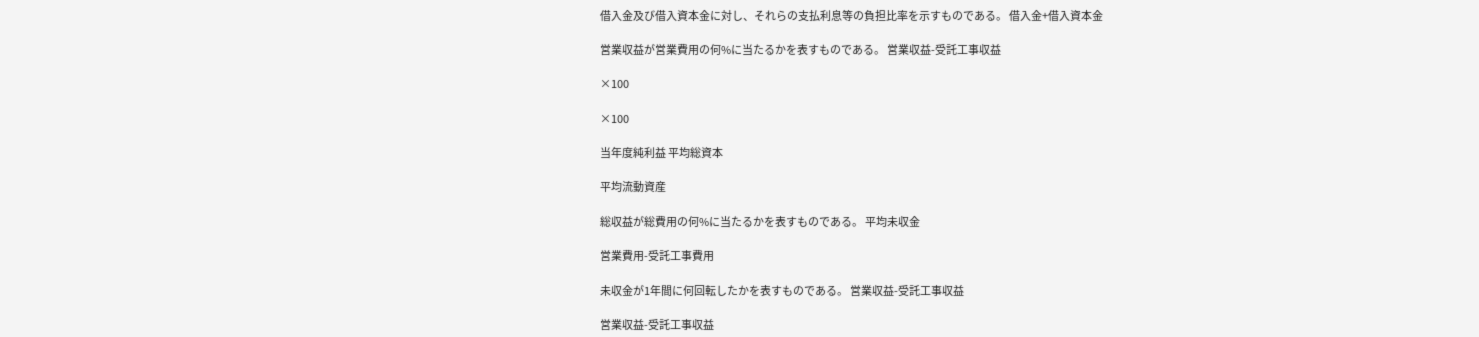借入金及び借入資本金に対し、それらの支払利息等の負担比率を示すものである。 借入金+借入資本金

営業収益が営業費用の何%に当たるかを表すものである。 営業収益-受託工事収益

×100

×100

当年度純利益 平均総資本

平均流動資産

総収益が総費用の何%に当たるかを表すものである。 平均未収金

営業費用-受託工事費用

未収金が1年間に何回転したかを表すものである。 営業収益-受託工事収益

営業収益-受託工事収益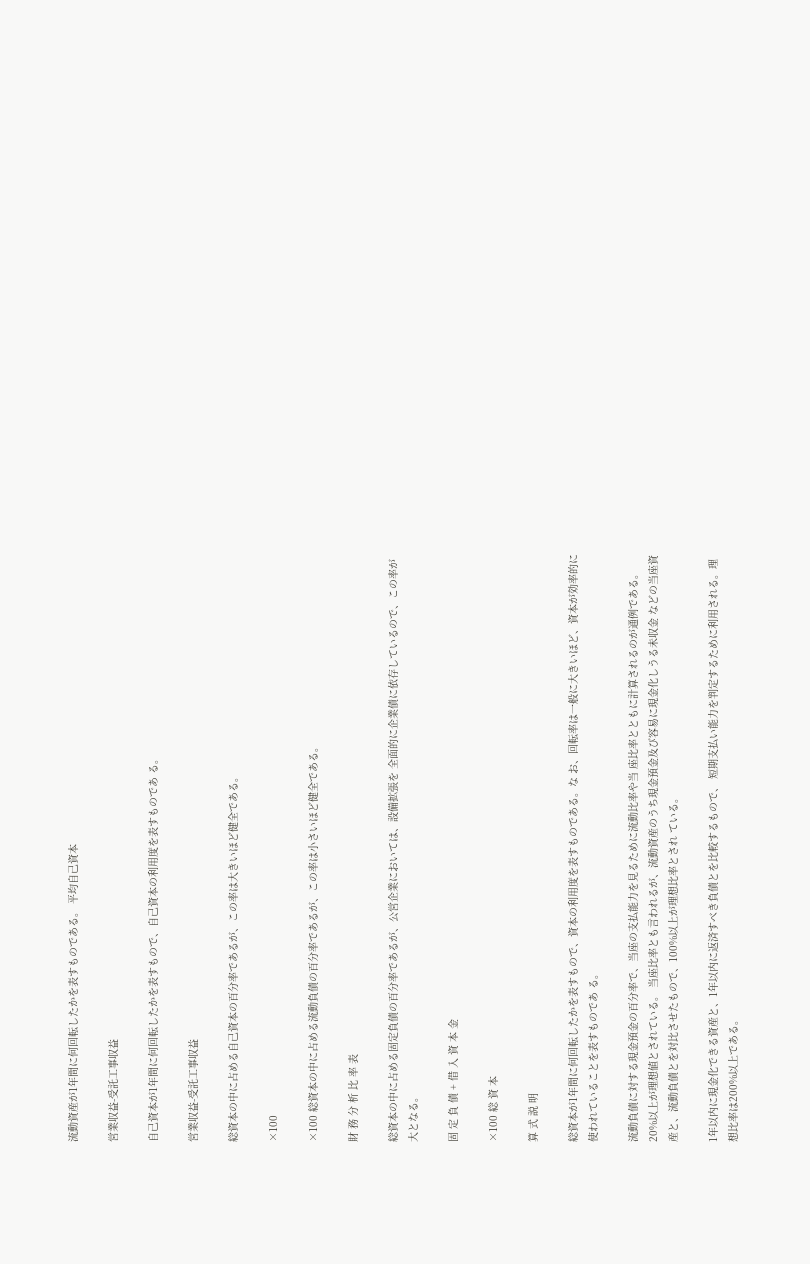流動資産が1年間に何回転したかを表すものである。 平均自己資本

営業収益-受託工事収益

自己資本が1年間に何回転したかを表すもので、自己資本の利用度を表すものであ る。

営業収益-受託工事収益

総資本の中に占める自己資本の百分率であるが、この率は大きいほど健全である。

×100

×100 総資本の中に占める流動負債の百分率であるが、この率は小さいほど健全である。

財 務 分 析 比 率 表

総資本の中に占める固定負債の百分率であるが、公営企業においては、設備拡張を 全面的に企業債に依存しているので、この率が大となる。

固 定 負 債 + 借 入 資 本 金

×100 総 資 本

算 式 説 明

総資本が1年間に何回転したかを表すもので、資本の利用度を表すものである。な お、回転率は一般に大きいほど、資本が効率的に使われていることを表すものであ る。

流動負債に対する現金預金の百分率で、当座の支払能力を見るために流動比率や当 座比率とともに計算されるのが通例である。20%以上が理想値とされている。 当座比率とも言われるが、流動資産のうち現金預金及び容易に現金化しうる未収金 などの当座資産と、流動負債とを対比させたもので、100%以上が理想比率とされ ている。

1年以内に現金化できる資産と、1年以内に返済すべき負債とを比較するもので、 短期支払い能力を判定するために利用される。理想比率は200%以上である。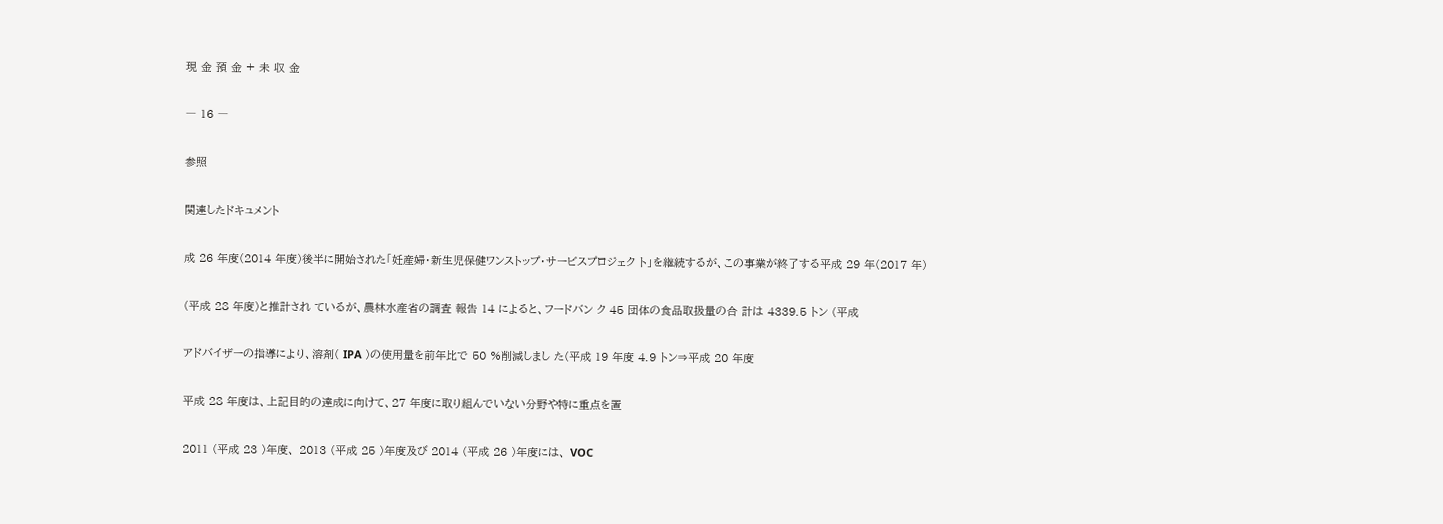現 金 預 金 + 未 収 金

― 16 ―

参照

関連したドキュメント

成 26 年度(2014 年度)後半に開始された「妊産婦・新生児保健ワンストップ・サービスプロジェク ト」を継続するが、この事業が終了する平成 29 年(2017 年)

(平成 28 年度)と推計され ているが、農林水産省の調査 報告 14 によると、フードバン ク 45 団体の食品取扱量の合 計は 4339.5 トン (平成

アドバイザーの指導により、溶剤( IPA )の使用量を前年比で 50 %削減しまし た(平成 19 年度 4.9 トン⇒平成 20 年度

平成 28 年度は、上記目的の達成に向けて、27 年度に取り組んでいない分野や特に重点を置

2011 (平成 23 )年度、 2013 (平成 25 )年度及び 2014 (平成 26 )年度には、 VOC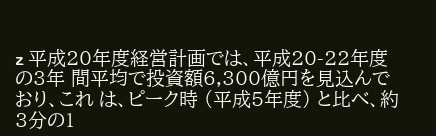z 平成20年度経営計画では、平成20-22年度の3年 間平均で投資額6,300億円を見込んでおり、これ は、ピーク時 (平成5年度) と比べ、約3分の1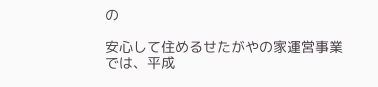の

安心して住めるせたがやの家運営事業では、平成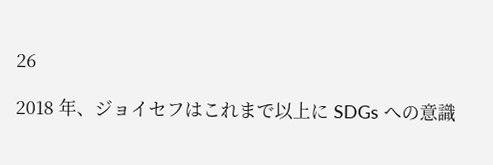26

2018 年、ジョイセフはこれまで以上に SDGs への意識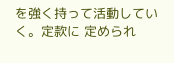を強く持って活動していく。定款に 定められ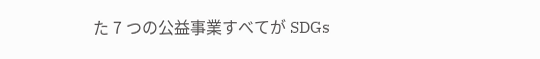た 7 つの公益事業すべてが SDGs